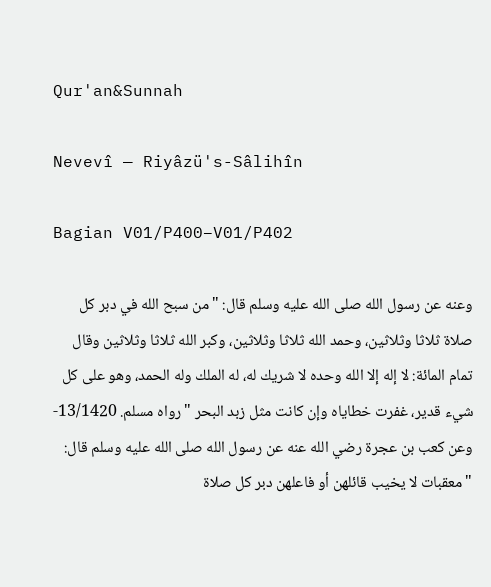Qur'an&Sunnah

Nevevî — Riyâzü's-Sâlihîn

Bagian V01/P400–V01/P402

وعنه عن رسول الله صلى الله عليه وسلم قال: "من سبح الله في دبر كل صلاة ثلاثا وثلاثين، وحمد الله ثلاثا وثلاثين، وكبر الله ثلاثا وثلاثين وقال تمام المائة: لا إله إلا الله وحده لا شريك له، له الملك وله الحمد، وهو على كل شيء قدير، غفرت خطاياه وإن كانت مثل زبد البحر "رواه مسلم. 13/1420- وعن كعب بن عجرة رضي الله عنه عن رسول الله صلى الله عليه وسلم قال: "معقبات لا يخيب قائلهن أو فاعلهن دبر كل صلاة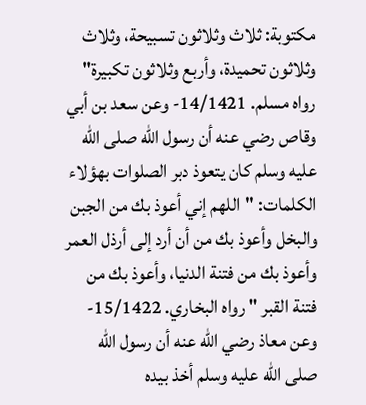مكتوبة: ثلاث وثلاثون تسبيحة، وثلاث وثلاثون تحميدة، وأربع وثلاثون تكبيرة" رواه مسلم. 14/1421- وعن سعد بن أبي وقاص رضي عنه أن رسول الله صلى الله عليه وسلم كان يتعوذ دبر الصلوات بهؤلاء الكلمات: "اللهم إني أعوذ بك من الجبن والبخل وأعوذ بك من أن أرد إلى أرذل العمر وأعوذ بك من فتنة الدنيا، وأعوذ بك من فتنة القبر " رواه البخاري. 15/1422- وعن معاذ رضي الله عنه أن رسول الله صلى الله عليه وسلم أخذ بيده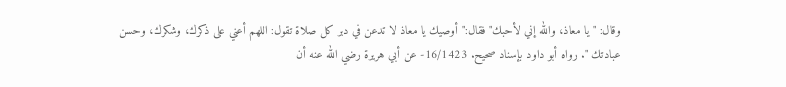وقال: "يا معاذ، والله إني لأحبك"فقال:"أوصيك يا معاذ لا تدعن في دبر كل صلاة تقول: اللهم أعني على ذكرك، وشكرك، وحسن عبادتك ". رواه أبو داود بإسناد صحيح. 16/1423- عن أبي هريرة رضي الله عنه أن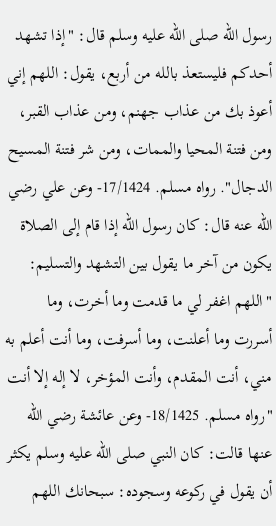رسول الله صلى الله عليه وسلم قال: "إذا تشهد أحدكم فليستعذ بالله من أربع، يقول: اللهم إني أعوذ بك من عذاب جهنم، ومن عذاب القبر، ومن فتنة المحيا والممات، ومن شر فتنة المسيح الدجال". رواه مسلم. 17/1424- وعن علي رضي الله عنه قال: كان رسول الله إذا قام إلى الصلاة يكون من آخر ما يقول بين التشهد والتسليم: "اللهم اغفر لي ما قدمت وما أخرت، وما أسررت وما أعلنت، وما أسرفت، وما أنت أعلم به مني، أنت المقدم، وأنت المؤخر، لا إله إلا أنت "رواه مسلم. 18/1425- وعن عائشة رضي الله عنها قالت: كان النبي صلى الله عليه وسلم يكثر أن يقول في ركوعه وسجوده: سبحانك اللهم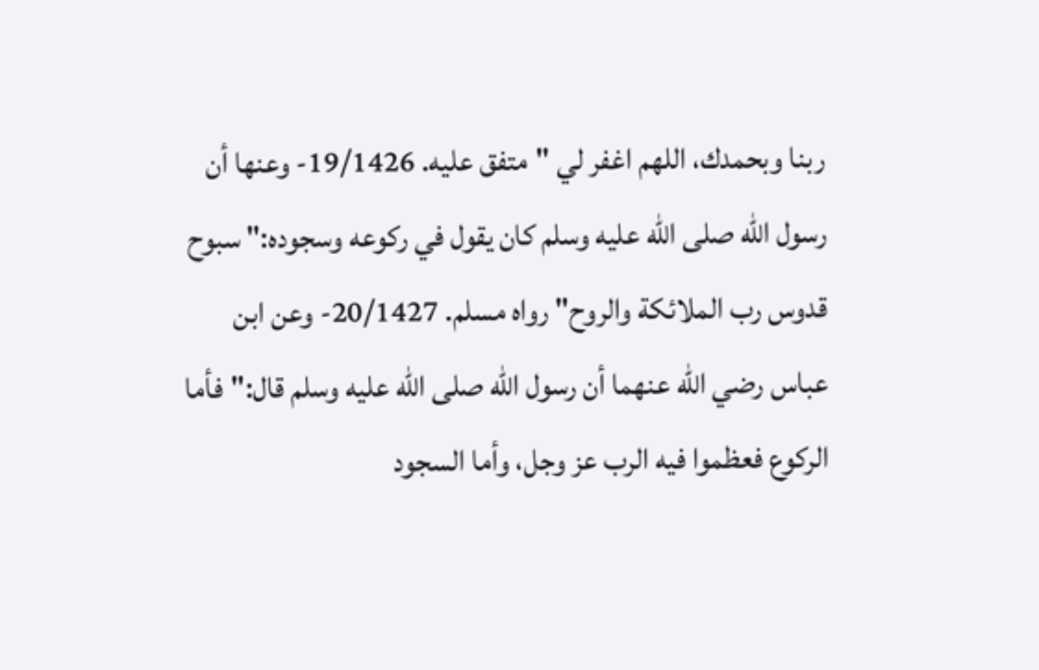ربنا وبحمدك، اللهم اغفر لي "متفق عليه. 19/1426- وعنها أن رسول الله صلى الله عليه وسلم كان يقول في ركوعه وسجوده:" سبوح قدوس رب الملائكة والروح" رواه مسلم. 20/1427- وعن ابن عباس رضي الله عنهما أن رسول الله صلى الله عليه وسلم قال:"فأما الركوع فعظموا فيه الرب عز وجل، وأما السجود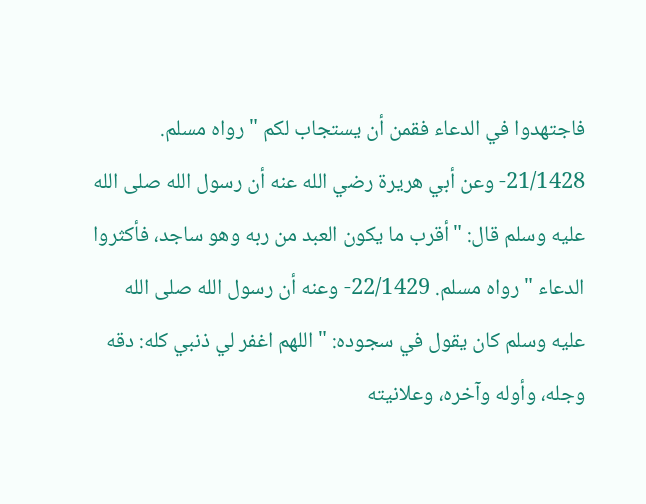فاجتهدوا في الدعاء فقمن أن يستجاب لكم "رواه مسلم. 21/1428- وعن أبي هريرة رضي الله عنه أن رسول الله صلى الله عليه وسلم قال: "أقرب ما يكون العبد من ربه وهو ساجد، فأكثروا الدعاء "رواه مسلم. 22/1429- وعنه أن رسول الله صلى الله عليه وسلم كان يقول في سجوده: " اللهم اغفر لي ذنبي كله: دقه وجله، وأوله وآخره، وعلانيته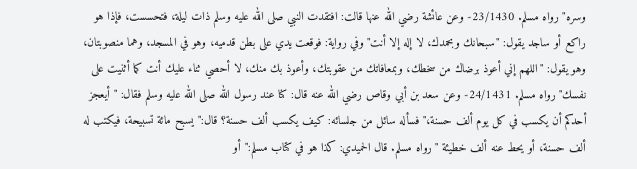وسره" رواه مسلم. 23/1430- وعن عائشة رضي الله عنها قالت: افتقدت النبي صلى الله عليه وسلم ذات ليلة، فتحسست، فإذا هو راكع أو ساجد يقول: "سبحانك وبحمدك، لا إله إلا أنت" وفي رواية: فوقعت يدي على بطن قدميه، وهو في المسجد، وهما منصوبتان، وهو يقول: "اللهم إني أعوذ برضاك من سخطك، وبمعافاتك من عقوبتك، وأعوذ بك منك، لا أحصي ثناء عليك أنت كما أثنيت على نفسك" رواه مسلم. 24/1431- وعن سعد بن أبي وقاص رضي الله عنه قال: كنا عند رسول الله صلى الله عليه وسلم فقال: "أيعجز أحدكم أن يكسب في كل يوم ألف حسنة،"فسأله سائل من جلسائه: كيف يكسب ألف حسنة؟ قال:"يسبح مائة تسبيحة، فيكتب له ألف حسنة، أو يحط عنه ألف خطيئة "رواه مسلم. قال الحميدي: كذا هو في كتاب مسلم:"أو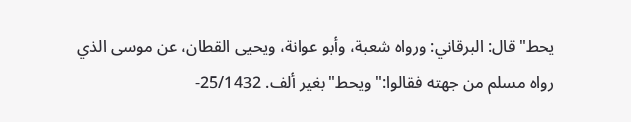يحط"قال: البرقاني: ورواه شعبة، وأبو عوانة، ويحيى القطان، عن موسى الذي رواه مسلم من جهته فقالوا:"ويحط"بغير ألف. 25/1432-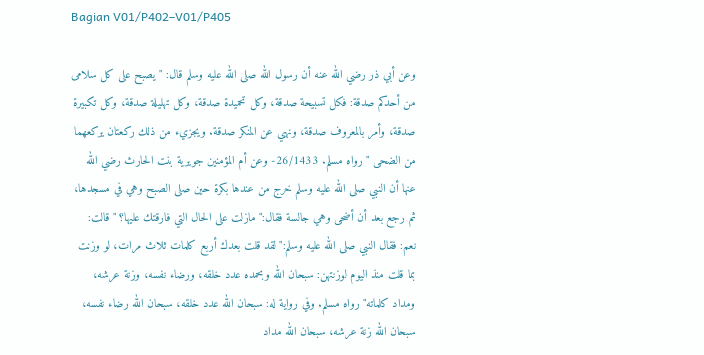Bagian V01/P402–V01/P405

وعن أبي ذر رضي الله عنه أن رسول الله صلى الله عليه وسلم قال: "يصبح على كل سلامى من أحدكم صدقة: فكل تسبيحة صدقة، وكل تحميدة صدقة، وكل تهليلة صدقة، وكل تكبيرة صدقة، وأمر بالمعروف صدقة، ونهي عن المنكر صدقة. ويجزيء من ذلك ركعتان يركعهما من الضحى "رواه مسلم. 26/1433- وعن أم المؤمنين جويرية بنت الحارث رضي الله عنها أن النبي صلى الله عليه وسلم خرج من عندها بكرة حين صلى الصبح وهي في مسجدها، ثم رجع بعد أن أضحى وهي جالسة فقال:"مازلت على الحال التي فارقتك عليها؟ "قالت: نعم: فقال النبي صلى الله عليه وسلم:"لقد قلت بعدك أربع كلمات ثلاث مرات، لو وزنت بما قلت منذ اليوم لوزنتهن: سبحان الله وبحمده عدد خلقه، ورضاء نفسه، وزنة عرشه، ومداد كلماته" رواه مسلم. وفي رواية له: سبحان الله عدد خلقه، سبحان الله رضاء نفسه، سبحان الله زنة عرشه، سبحان الله مداد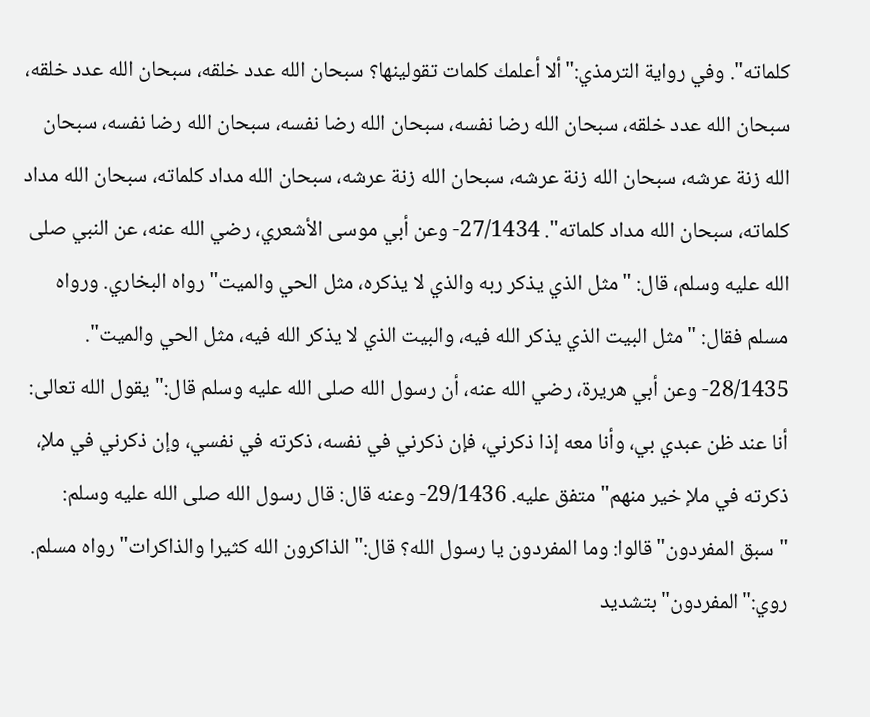كلماته". وفي رواية الترمذي:"ألا أعلمك كلمات تقولينها؟ سبحان الله عدد خلقه، سبحان الله عدد خلقه، سبحان الله عدد خلقه، سبحان الله رضا نفسه، سبحان الله رضا نفسه، سبحان الله رضا نفسه، سبحان الله زنة عرشه، سبحان الله زنة عرشه، سبحان الله زنة عرشه، سبحان الله مداد كلماته، سبحان الله مداد كلماته، سبحان الله مداد كلماته". 27/1434- وعن أبي موسى الأشعري، رضي الله عنه، عن النبي صلى الله عليه وسلم، قال: "مثل الذي يذكر ربه والذي لا يذكره، مثل الحي والميت" رواه البخاري. ورواه مسلم فقال: "مثل البيت الذي يذكر الله فيه، والبيت الذي لا يذكر الله فيه، مثل الحي والميت". 28/1435- وعن أبي هريرة، رضي الله عنه، أن رسول الله صلى الله عليه وسلم قال:"يقول الله تعالى: أنا عند ظن عبدي بي، وأنا معه إذا ذكرني، فإن ذكرني في نفسه، ذكرته في نفسي، وإن ذكرني في ملإ، ذكرته في ملإ خير منهم" متفق عليه. 29/1436- وعنه قال: قال رسول الله صلى الله عليه وسلم: "سبق المفردون"قالوا: وما المفردون يا رسول الله؟ قال:"الذاكرون الله كثيرا والذاكرات" رواه مسلم. روي:"المفردون"بتشديد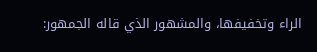الراء وتخفيفها، والمشهور الذي قاله الجمهور: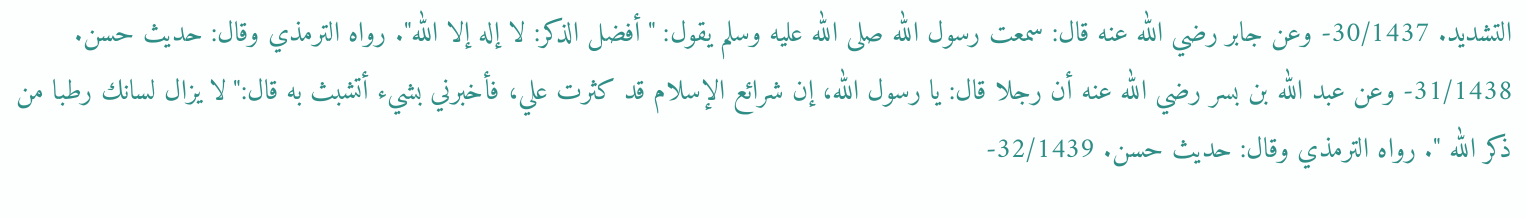التشديد. 30/1437- وعن جابر رضي الله عنه قال: سمعت رسول الله صلى الله عليه وسلم يقول: "أفضل الذكر: لا إله إلا الله". رواه الترمذي وقال: حديث حسن. 31/1438- وعن عبد الله بن بسر رضي الله عنه أن رجلا قال: يا رسول الله، إن شرائع الإسلام قد كثرت علي، فأخبرني بشيء أتشبث به قال:"لا يزال لسانك رطبا من ذكر الله ". رواه الترمذي وقال: حديث حسن. 32/1439-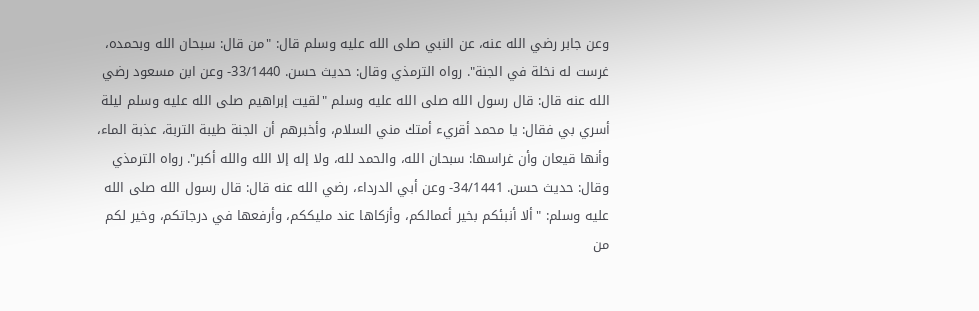وعن جابر رضي الله عنه، عن النبي صلى الله عليه وسلم قال: "من قال: سبحان الله وبحمده، غرست له نخلة في الجنة". رواه الترمذي وقال: حديث حسن. 33/1440- وعن ابن مسعود رضي الله عنه قال: قال رسول الله صلى الله عليه وسلم "لقيت إبراهيم صلى الله عليه وسلم ليلة أسري بي فقال: يا محمد أقريء أمتك مني السلام، وأخبرهم أن الجنة طيبة التربة، عذبة الماء، وأنها قيعان وأن غراسها: سبحان الله، والحمد لله، ولا إله إلا الله والله أكبر". رواه الترمذي وقال: حديث حسن. 34/1441- وعن أبي الدرداء، رضي الله عنه قال: قال رسول الله صلى الله عليه وسلم: "ألا أنبئكم بخير أعمالكم، وأزكاها عند مليككم، وأرفعها في درجاتكم، وخير لكم من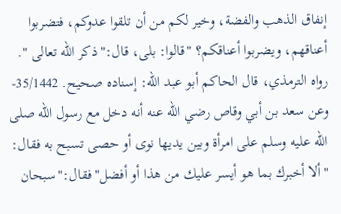إنفاق الذهب والفضة، وخير لكم من أن تلقوا عدوكم، فتضربوا أعناقهم، ويضربوا أعناقكم؟ "قالوا: بلى، قال:"ذكر الله تعالى ". رواه الترمذي، قال الحاكم أبو عبد الله: إسناده صحيح. 35/1442- وعن سعد بن أبي وقاص رضي الله عنه أنه دخل مع رسول الله صلى الله عليه وسلم على امرأة وبين يديها نوى أو حصى تسبح به فقال: "ألا أخبرك بما هو أيسر عليك من هذا أو أفضل"فقال:"سبحان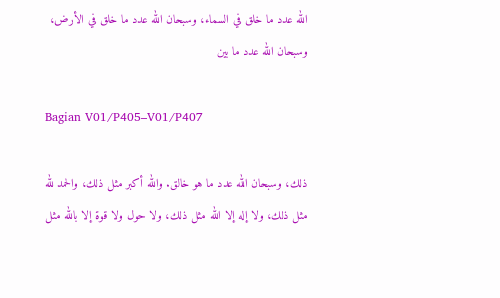الله عدد ما خلق في السماء، وسبحان الله عدد ما خلق في الأرض، وسبحان الله عدد ما بين

Bagian V01/P405–V01/P407

ذلك، وسبحان الله عدد ما هو خالق. والله أكبر مثل ذلك، والحمد لله مثل ذلك، ولا إله إلا الله مثل ذلك، ولا حول ولا قوة إلا بالله مثل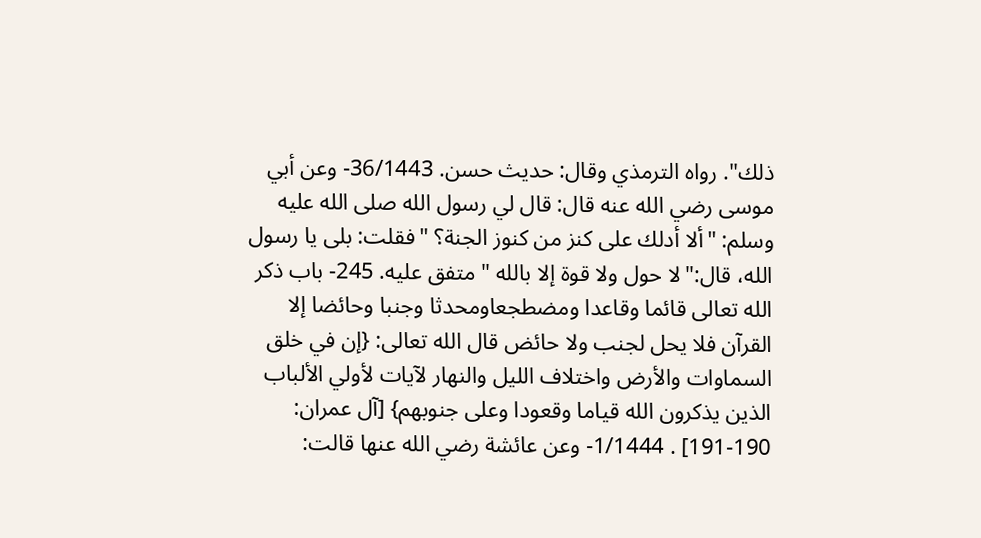ذلك". رواه الترمذي وقال: حديث حسن. 36/1443- وعن أبي موسى رضي الله عنه قال: قال لي رسول الله صلى الله عليه وسلم: "ألا أدلك على كنز من كنوز الجنة؟ "فقلت: بلى يا رسول الله، قال:"لا حول ولا قوة إلا بالله "متفق عليه. 245- باب ذكر الله تعالى قائما وقاعدا ومضطجعاومحدثا وجنبا وحائضا إلا القرآن فلا يحل لجنب ولا حائض قال الله تعالى: {إن في خلق السماوات والأرض واختلاف الليل والنهار لآيات لأولي الألباب الذين يذكرون الله قياما وقعودا وعلى جنوبهم} [آل عمران: 190-191] . 1/1444- وعن عائشة رضي الله عنها قالت: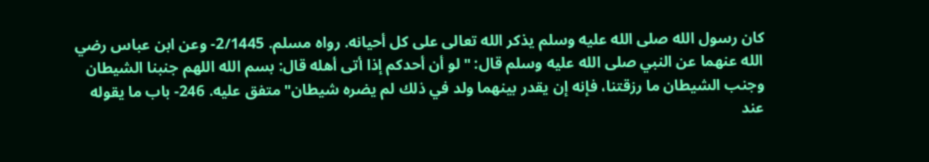كان رسول الله صلى الله عليه وسلم يذكر الله تعالى على كل أحيانه. رواه مسلم. 2/1445- وعن ابن عباس رضي الله عنهما عن النبي صلى الله عليه وسلم قال: "لو أن أحدكم إذا أتى أهله قال: بسم الله اللهم جنبنا الشيطان وجنب الشيطان ما رزقتنا، فإنه إن يقدر بينهما ولد في ذلك لم يضره شيطان" متفق عليه. 246- باب ما يقوله عند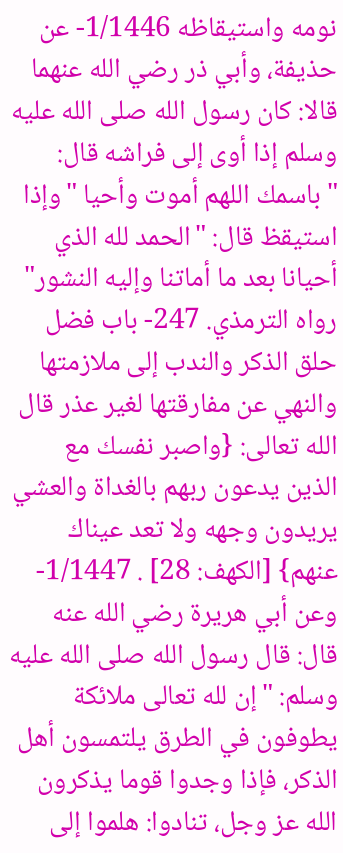نومه واستيقاظه 1/1446- عن حذيفة، وأبي ذر رضي الله عنهما قالا: كان رسول الله صلى الله عليه وسلم إذا أوى إلى فراشه قال: "باسمك اللهم أموت وأحيا "وإذا استيقظ قال: "الحمد لله الذي أحيانا بعد ما أماتنا وإليه النشور" رواه الترمذي. 247- باب فضل حلق الذكر والندب إلى ملازمتها والنهي عن مفارقتها لغير عذر قال الله تعالى: {واصبر نفسك مع الذين يدعون ربهم بالغداة والعشي يريدون وجهه ولا تعد عيناك عنهم} [الكهف: 28] . 1/1447- وعن أبي هريرة رضي الله عنه قال: قال رسول الله صلى الله عليه وسلم: "إن لله تعالى ملائكة يطوفون في الطرق يلتمسون أهل الذكر، فإذا وجدوا قوما يذكرون الله عز وجل، تنادوا: هلموا إلى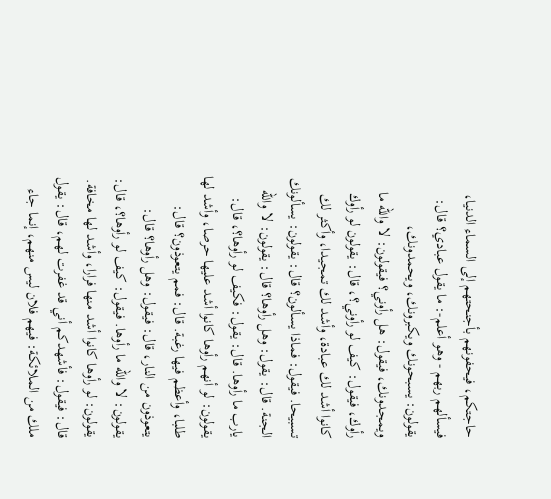حاجتكم، فيحفونهم بأجنحتهم إلى السماء الدنيا، فيسألهم ربهم - وهو أعلم-: ما يقول عبادي؟ قال: يقولون: يسبحونك ويكبرونك، ويحمدونك، ويمجدونك، فيقول: هل رأوني؟ فيقولون: لا والله ما رأوك، فيقول: كيف لو رأوني؟، قال: يقولون لو رأوك كانوا أشد لك عبادة، وأشد لك تمجيدا، وأكثر لك تسبيحا. فيقول: فماذا يسألون؟ قال: يقولون: يسألونك الجنة. قال: يقول: وهل رأوها؟ قال: يقولون: لا والله يارب ما رأوها. قال: يقول: فكيف لو رأوها؟، قال: يقولون: لو أنهم رأوها كانوا أشد عليها حرصا، وأشد لها طلبا، وأعظم فيها رغبة. قال: فمم يتعوذون؟ قال: يتعوذون من النار، قال: فيقول: وهل رأوها؟ قال: يقولون: لا والله ما رأوها. فيقول: كيف لو رأوها؟، قال: يقولون: لو رأوها كانوا أشد منها فرارا، وأشد لها مخافة. قال: فيقول: فأشهدكم أني قد غفرت لهم، قال: يقول ملك من الملائكة: فيهم فلان ليس منهم، إنما جاء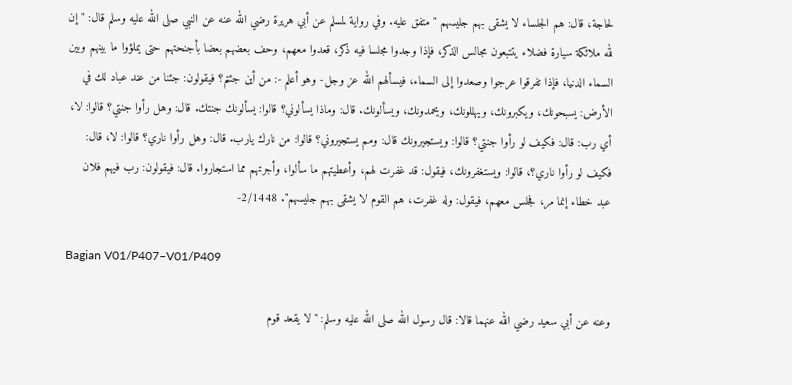لحاجة، قال: هم الجلساء لا يشقى بهم جليسهم "متفق عليه. وفي رواية لمسلم عن أبي هريرة رضي الله عنه عن النبي صلى الله عليه وسلم قال: "إن لله ملائكة سيارة فضلاء يتتبعون مجالس الذكر، فإذا وجدوا مجلسا فيه ذكر، قعدوا معهم، وحف بعضهم بعضا بأجنحتهم حتى يملؤوا ما بينهم وبين السماء الدنيا، فإذا تفرقوا عرجوا وصعدوا إلى السماء، فيسألهم الله عز وجل- وهو أعلم -: من أين جئتم؟ فيقولون: جئنا من عند عباد لك في الأرض: يسبحونك، ويكبرونك، ويهللونك، ويحمدونك، ويسألونك. قال: وماذا يسألوني؟ قالوا: يسألونك جنتك. قال: وهل رأوا جنتي؟ قالوا: لا، أي رب: قال: فكيف لو رأوا جنتي؟ قالوا: ويستجيرونك قال: ومم يستجيروني؟ قالوا: من نارك يارب. قال: وهل رأوا ناري؟ قالوا: لا، قال: فكيف لو رأوا ناري؟، قالوا: ويستغفرونك، فيقول: قد غفرت لهم، وأعطيتهم ما سألوا، وأجرتهم مما استجاروا. قال: فيقولون: رب فيهم فلان عبد خطاء إنما مر، فجلس معهم، فيقول: وله غفرت، هم القوم لا يشقى بهم جليسهم". 2/1448-

Bagian V01/P407–V01/P409

وعنه عن أبي سعيد رضي الله عنهما قالا: قال رسول الله صلى الله عليه وسلم: "لا يقعد قوم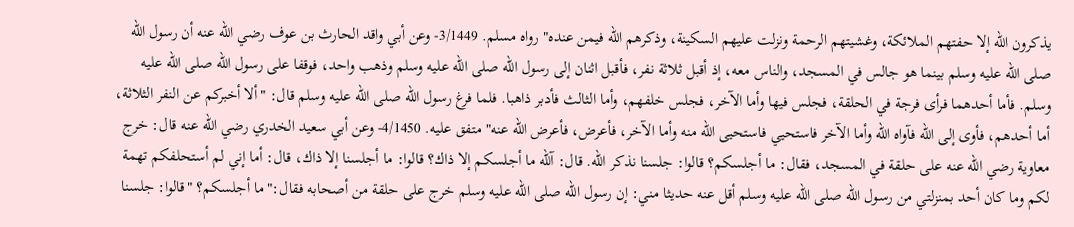يذكرون الله إلا حفتهم الملائكة، وغشيتهم الرحمة ونزلت عليهم السكينة، وذكرهم الله فيمن عنده" رواه مسلم. 3/1449- وعن أبي واقد الحارث بن عوف رضي الله عنه أن رسول الله صلى الله عليه وسلم بينما هو جالس في المسجد، والناس معه، إذ أقبل ثلاثة نفر، فأقبل اثنان إلى رسول الله صلى الله عليه وسلم وذهب واحد، فوقفا على رسول الله صلى الله عليه وسلم. فأما أحدهما فرأى فرجة في الحلقة، فجلس فيها وأما الآخر، فجلس خلفهم، وأما الثالث فأدبر ذاهبا. فلما فرغ رسول الله صلى الله عليه وسلم قال: "ألا أخبركم عن النفر الثلاثة، أما أحدهم، فأوى إلى الله فآواه الله وأما الآخر فاستحيي فاستحيى الله منه وأما الآخر، فأعرض، فأعرض الله عنه" متفق عليه. 4/1450- وعن أبي سعيد الخدري رضي الله عنه قال: خرج معاوية رضي الله عنه على حلقة في المسجد، فقال: ما أجلسكم؟ قالوا: جلسنا نذكر الله. قال: آلله ما أجلسكم إلا ذاك؟ قالوا: ما أجلسنا إلا ذاك، قال: أما إني لم أستحلفكم تهمة لكم وما كان أحد بمنزلتي من رسول الله صلى الله عليه وسلم أقل عنه حديثا مني: إن رسول الله صلى الله عليه وسلم خرج على حلقة من أصحابه فقال:"ما أجلسكم؟ "قالوا: جلسنا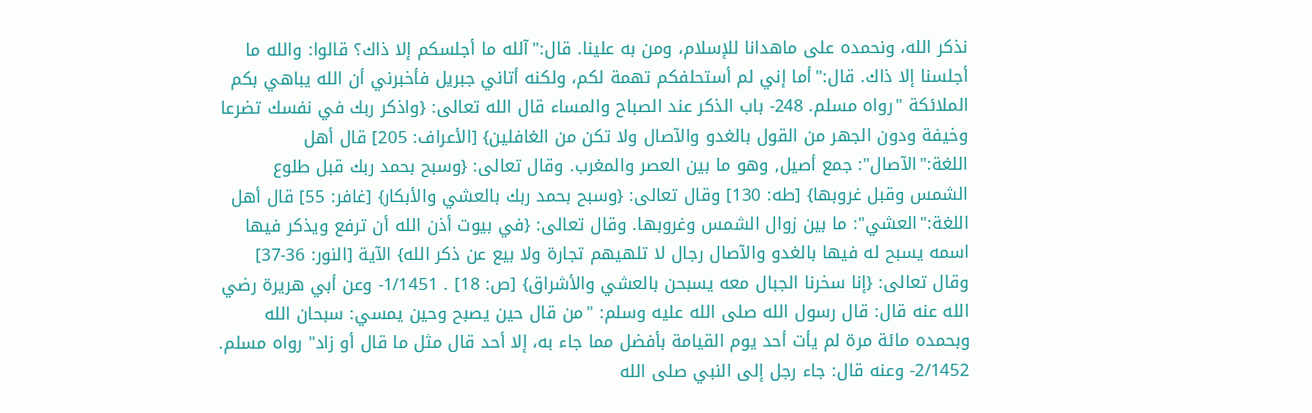نذكر الله، ونحمده على ماهدانا للإسلام، ومن به علينا. قال:"آلله ما أجلسكم إلا ذاك؟ قالوا: والله ما أجلسنا إلا ذاك. قال:"أما إني لم أستحلفكم تهمة لكم، ولكنه أتاني جبريل فأخبرني أن الله يباهي بكم الملائكة "رواه مسلم. 248- باب الذكر عند الصباح والمساء قال الله تعالى: {واذكر ربك في نفسك تضرعا وخيفة ودون الجهر من القول بالغدو والآصال ولا تكن من الغافلين} [الأعراف: 205] قال أهل اللغة:"الآصال": جمع أصيل, وهو ما بين العصر والمغرب. وقال تعالى: {وسبح بحمد ربك قبل طلوع الشمس وقبل غروبها} [طه: 130] وقال تعالى: {وسبح بحمد ربك بالعشي والأبكار} [غافر: 55] قال أهل اللغة:"العشي": ما بين زوال الشمس وغروبها. وقال تعالى: {في بيوت أذن الله أن ترفع ويذكر فيها اسمه يسبح له فيها بالغدو والآصال رجال لا تلهيهم تجارة ولا بيع عن ذكر الله} الآية [النور: 36-37] وقال تعالى: {إنا سخرنا الجبال معه يسبحن بالعشي والأشراق} [ص: 18] . 1/1451- وعن أبي هريرة رضي الله عنه قال: قال رسول الله صلى الله عليه وسلم: "من قال حين يصبح وحين يمسي: سبحان الله وبحمده مائة مرة لم يأت أحد يوم القيامة بأفضل مما جاء به، إلا أحد قال مثل ما قال أو زاد" رواه مسلم. 2/1452- وعنه قال: جاء رجل إلى النبي صلى الله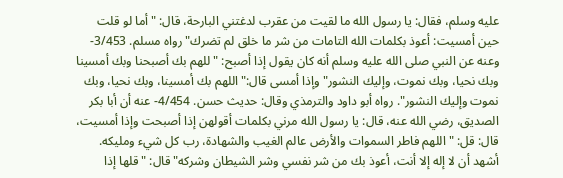عليه وسلم، فقال: يا رسول الله ما لقيت من عقرب لدغتني البارحة، قال: "أما لو قلت حين أمسيت: أعوذ بكلمات الله التامات من شر ما خلق لم تضرك" رواه مسلم. 3/453- وعنه عن النبي صلى الله عليه وسلم أنه كان يقول إذا أصبح: "للهم بك أصبحنا وبك أمسينا وبك نحيا، وبك نموت، وإليك النشور"وإذا أمسى قال:"اللهم بك أمسينا، وبك نحيا، وبك نموت وإليك النشور". رواه أبو داود والترمذي وقال: حديث حسن. 4/454- عنه أن أبا بكر الصديق، رضي الله عنه، قال: يا رسول الله مرني بكلمات أقولهن إذا أصبحت وإذا أمسيت، قال: قل: "اللهم فاطر السموات والأرض عالم الغيب والشهادة، رب كل شيء ومليكه. أشهد أن لا إله إلا أنت، أعوذ بك من شر نفسي وشر الشيطان وشركه" قال: "قلها إذا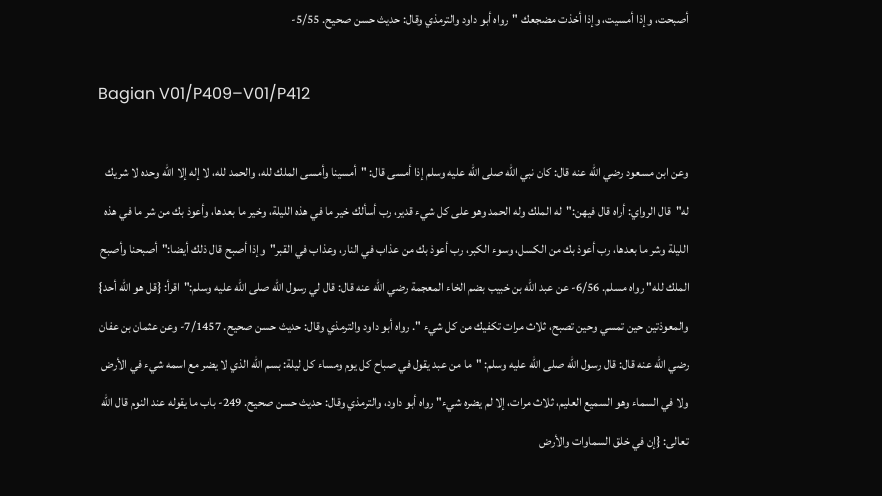أصبحت، وإذا أمسيت، وإذا أخذت مضجعك "رواه أبو داود والترمذي وقال: حديث حسن صحيح. 5/55-

Bagian V01/P409–V01/P412

وعن ابن مسعود رضي الله عنه قال: كان نبي الله صلى الله عليه وسلم إذا أمسى قال: "أمسينا وأمسى الملك لله، والحمد لله، لا إله إلا الله وحده لا شريك له"قال الرواي: أراه قال فيهن:"له الملك وله الحمد وهو على كل شيء قدير، رب أسألك خير ما في هذه الليلة، وخير ما بعدها، وأعوذ بك من شر ما في هذه الليلة وشر ما بعدها، رب أعوذ بك من الكسل، وسوء الكبر، رب أعوذ بك من عذاب في النار، وعذاب في القبر"وإذا أصبح قال ذلك أيضا:"أصبحنا وأصبح الملك لله" رواه مسلم. 6/56- عن عبد الله بن خبيب بضم الخاء المعجمة رضي الله عنه قال: قال لي رسول الله صلى الله عليه وسلم:"اقرأ: {قل هو الله أحد} والمعوذتين حين تمسي وحين تصبح، ثلاث مرات تكفيك من كل شيء ". رواه أبو داود والترمذي وقال: حديث حسن صحيح. 7/1457- وعن عثمان بن عفان رضي الله عنه قال: قال رسول الله صلى الله عليه وسلم: "ما من عبد يقول في صباح كل يوم ومساء كل ليلة: بسم الله الذي لا يضر مع اسمه شيء في الأرض ولا في السماء وهو السميع العليم، ثلاث مرات، إلا لم يضره شيء" رواه أبو داود، والترمذي وقال: حديث حسن صحيح. 249- باب ما يقوله عند النوم قال الله تعالى: {إن في خلق السماوات والأرض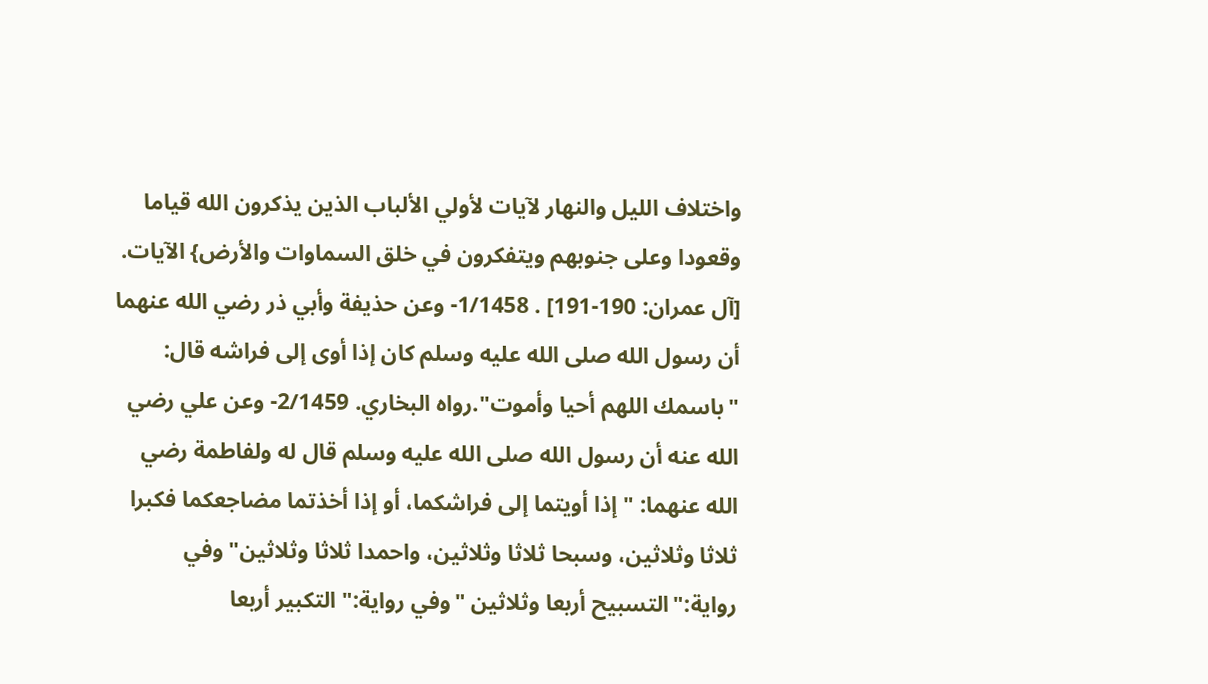واختلاف الليل والنهار لآيات لأولي الألباب الذين يذكرون الله قياما وقعودا وعلى جنوبهم ويتفكرون في خلق السماوات والأرض} الآيات. [آل عمران: 190-191] . 1/1458- وعن حذيفة وأبي ذر رضي الله عنهما أن رسول الله صلى الله عليه وسلم كان إذا أوى إلى فراشه قال: "باسمك اللهم أحيا وأموت".رواه البخاري. 2/1459- وعن علي رضي الله عنه أن رسول الله صلى الله عليه وسلم قال له ولفاطمة رضي الله عنهما: "إذا أويتما إلى فراشكما، أو إذا أخذتما مضاجعكما فكبرا ثلاثا وثلاثين، وسبحا ثلاثا وثلاثين، واحمدا ثلاثا وثلاثين" وفي رواية:"التسبيح أربعا وثلاثين "وفي رواية:" التكبير أربعا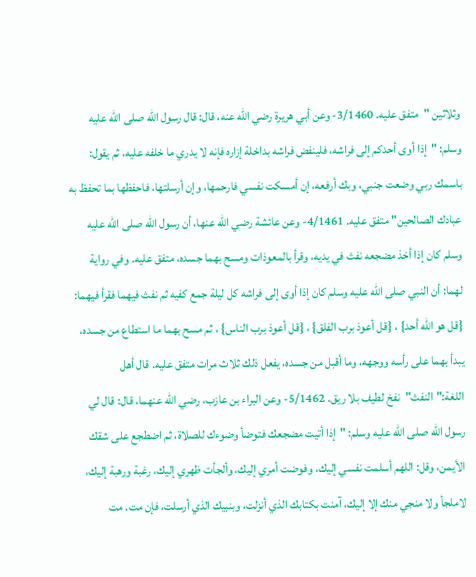وثلاثين "متفق عليه. 3/1460- وعن أبي هريرة رضي الله عنه، قال: قال رسول الله صلى الله عليه وسلم: "إذا أوى أحدكم إلى فراشه، فلينفض فراشه بداخلة إزاره فإنه لا يدري ما خلفه عليه، ثم يقول: باسمك ربي وضعت جنبي، وبك أرفعه، إن أمسكت نفسي فارحمها، وإن أرسلتها، فاحفظها بما تحفظ به عبادك الصالحين" متفق عليه. 4/1461- وعن عائشة رضي الله عنها، أن رسول الله صلى الله عليه وسلم كان إذا أخذ مضجعه نفث في يديه، وقرأ بالمعوذات ومسح بهما جسده، متفق عليه. وفي رواية لهما: أن النبي صلى الله عليه وسلم كان إذا أوى إلى فراشه كل ليلة جمع كفيه ثم نفث فيهما فقرأ فيهما: {قل هو الله أحد} ، {قل أعوذ برب الفلق} ، {قل أعوذ برب الناس} ، ثم مسح بهما ما استطاع من جسده، يبدأ بهما على رأسه ووجهه، وما أقبل من جسده، يفعل ذلك ثلاث مرات متفق عليه. قال أهل اللغة:"النفث"نفخ لطيف بلا ريق. 5/1462- وعن البراء بن عازب، رضي الله عنهما، قال: قال لي رسول الله صلى الله عليه وسلم: "إذا أتيت مضجعك فتوضأ وضوءك للصلاة، ثم اضطجع على شقك الأيمن، وقل: اللهم أسلمت نفسي إليك، وفوضت أمري إليك، وألجأت ظهري إليك، رغبة ورهبة إليك، لاملجأ ولا منجي منك إلا إليك، آمنت بكتابك الذي أنزلت، وبنبيك الذي أرسلت، فإن مت. مت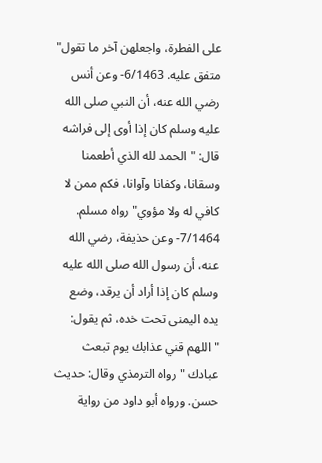على الفطرة، واجعلهن آخر ما تقول" متفق عليه. 6/1463- وعن أنس رضي الله عنه، أن النبي صلى الله عليه وسلم كان إذا أوى إلى فراشه قال: "الحمد لله الذي أطعمنا وسقانا، وكفانا وآوانا، فكم ممن لا كافي له ولا مؤوي" رواه مسلم. 7/1464- وعن حذيفة، رضي الله عنه، أن رسول الله صلى الله عليه وسلم كان إذا أراد أن يرقد، وضع يده اليمنى تحت خده، ثم يقول: "اللهم قني عذابك يوم تبعث عبادك "رواه الترمذي وقال: حديث حسن. ورواه أبو داود من رواية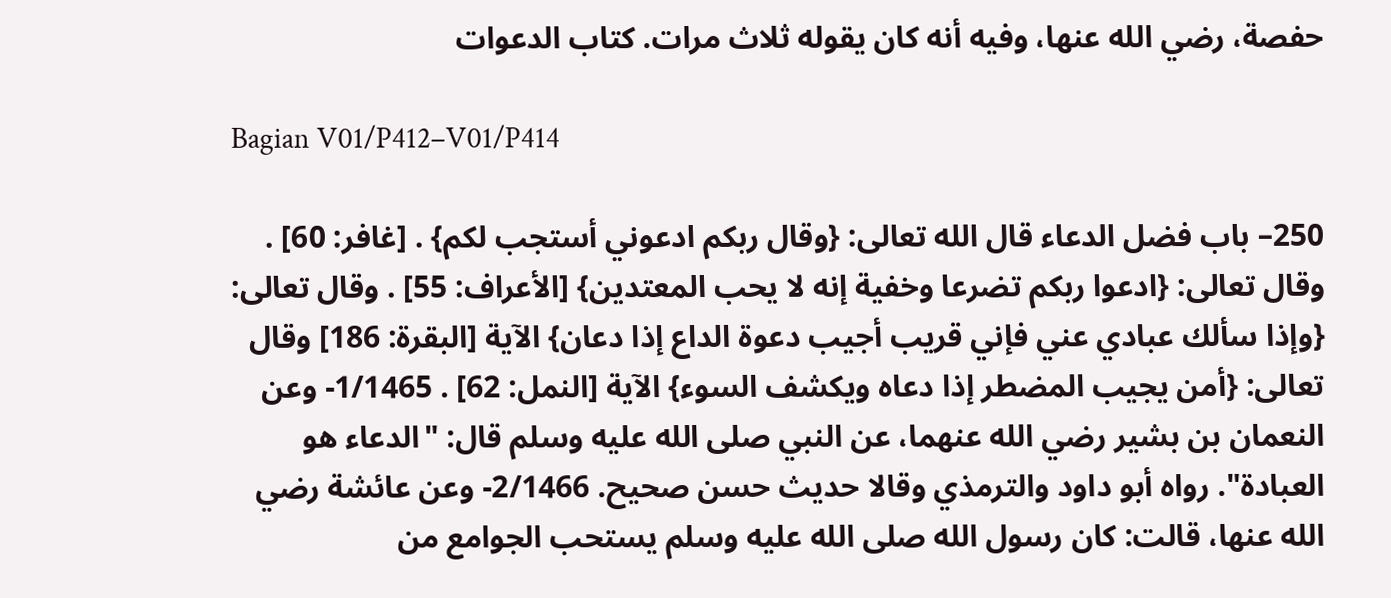حفصة، رضي الله عنها، وفيه أنه كان يقوله ثلاث مرات. كتاب الدعوات

Bagian V01/P412–V01/P414

250– باب فضل الدعاء قال الله تعالى: {وقال ربكم ادعوني أستجب لكم} . [غافر: 60] . وقال تعالى: {ادعوا ربكم تضرعا وخفية إنه لا يحب المعتدين} [الأعراف: 55] . وقال تعالى: {وإذا سألك عبادي عني فإني قريب أجيب دعوة الداع إذا دعان} الآية [البقرة: 186] وقال تعالى: {أمن يجيب المضطر إذا دعاه ويكشف السوء} الآية [النمل: 62] . 1/1465- وعن النعمان بن بشير رضي الله عنهما، عن النبي صلى الله عليه وسلم قال: "الدعاء هو العبادة". رواه أبو داود والترمذي وقالا حديث حسن صحيح. 2/1466- وعن عائشة رضي الله عنها، قالت: كان رسول الله صلى الله عليه وسلم يستحب الجوامع من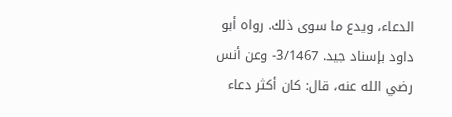الدعاء، ويدع ما سوى ذلك. رواه أبو داود بإسناد جيد. 3/1467- وعن أنس رضي الله عنه، قال: كان أكثر دعاء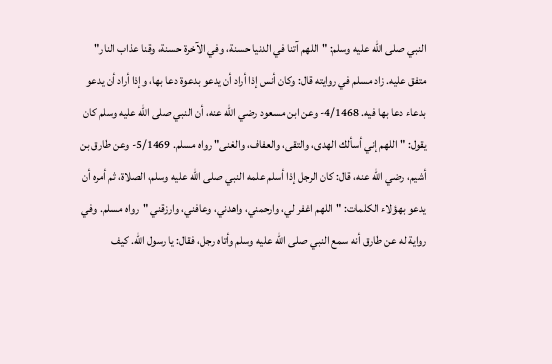النبي صلى الله عليه وسلم: "اللهم آتنا في الدنيا حسنة، وفي الآخرة حسنة، وقنا عذاب النار" متفق عليه. زاد مسلم في روايته قال: وكان أنس إذا أراد أن يدعو بدعوة دعا بها، وإذا أراد أن يدعو بدعاء دعا بها فيه. 4/1468- وعن ابن مسعود رضي الله عنه، أن النبي صلى الله عليه وسلم كان يقول: "اللهم إني أسألك الهدى، والتقى، والعفاف، والغنى" رواه مسلم. 5/1469- وعن طارق بن أشيم، رضي الله عنه، قال: كان الرجل إذا أسلم علمه النبي صلى الله عليه وسلم، الصلاة، ثم أمره أن يدعو بهؤلاء الكلمات: "اللهم اغفر لي، وارحمني، واهدني، وعافني، وارزقني "رواه مسلم. وفي رواية له عن طارق أنه سمع النبي صلى الله عليه وسلم وأتاه رجل، فقال: يا رسول الله. كيف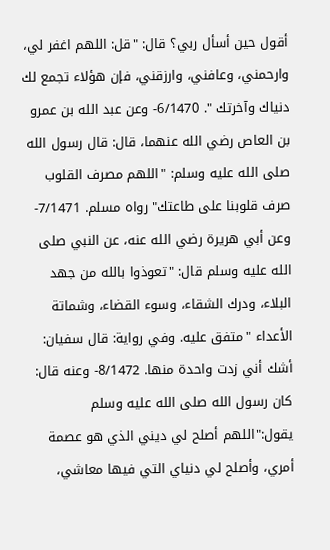أقول حين أسأل ربي؟ قال: "قل: اللهم اغفر لي، وارحمني، وعافني، وارزقني، فإن هؤلاء تجمع لك دنياك وآخرتك ". 6/1470- وعن عبد الله بن عمرو بن العاص رضي الله عنهما، قال: قال رسول الله صلى الله عليه وسلم: "اللهم مصرف القلوب صرف قلوبنا على طاعتك" رواه مسلم. 7/1471- وعن أبي هريرة رضي الله عنه، عن النبي صلى الله عليه وسلم قال: "تعوذوا بالله من جهد البلاء، ودرك الشقاء، وسوء القضاء، وشماتة الأعداء "متفق عليه. وفي رواية: قال سفيان: أشك أني زدت واحدة منها. 8/1472- وعنه قال: كان رسول الله صلى الله عليه وسلم يقول:"اللهم أصلح لي ديني الذي هو عصمة أمري، وأصلح لي دنياي التي فيها معاشي،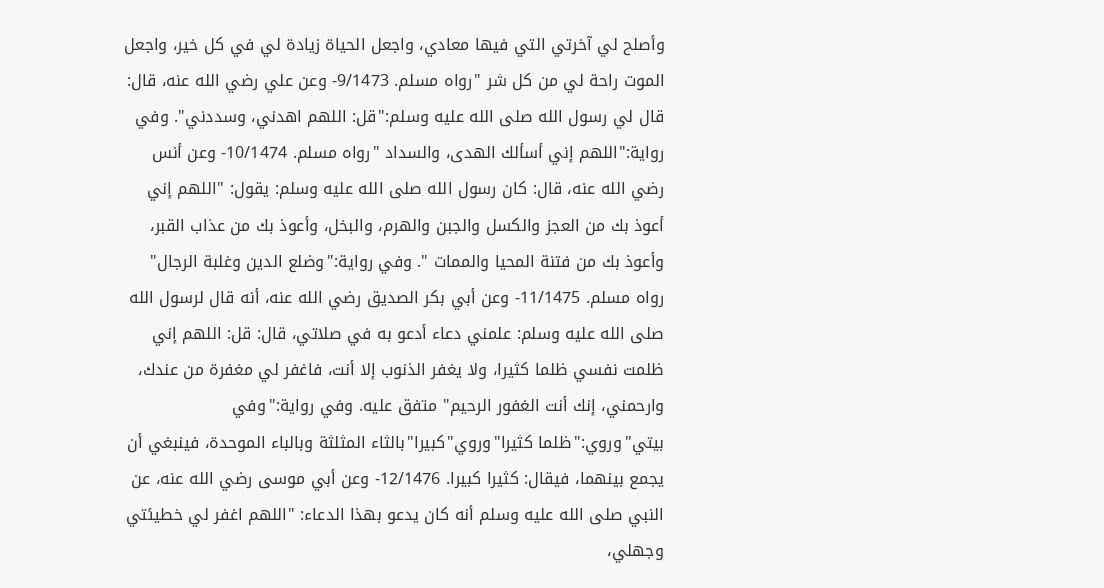وأصلح لي آخرتي التي فيها معادي، واجعل الحياة زيادة لي في كل خير، واجعل الموت راحة لي من كل شر "رواه مسلم. 9/1473- وعن علي رضي الله عنه، قال: قال لي رسول الله صلى الله عليه وسلم:"قل: اللهم اهدني، وسددني". وفي رواية:"اللهم إني أسألك الهدى، والسداد "رواه مسلم. 10/1474- وعن أنس رضي الله عنه، قال: كان رسول الله صلى الله عليه وسلم: يقول: "اللهم إني أعوذ بك من العجز والكسل والجبن والهرم، والبخل، وأعوذ بك من عذاب القبر، وأعوذ بك من فتنة المحيا والممات ". وفي رواية:"وضلع الدين وغلبة الرجال" رواه مسلم. 11/1475- وعن أبي بكر الصديق رضي الله عنه، أنه قال لرسول الله صلى الله عليه وسلم: علمني دعاء أدعو به في صلاتي، قال: قل: اللهم إني ظلمت نفسي ظلما كثيرا، ولا يغفر الذنوب إلا أنت، فاغفر لي مغفرة من عندك، وارحمني، إنك أنت الغفور الرحيم" متفق عليه. وفي رواية:"وفي بيتي"وروي:"ظلما كثيرا"وروي"كبيرا"بالثاء المثلثة وبالباء الموحدة، فينبغي أن يجمع بينهما، فيقال: كثيرا كبيرا. 12/1476- وعن أبي موسى رضي الله عنه، عن النبي صلى الله عليه وسلم أنه كان يدعو بهذا الدعاء: "اللهم اغفر لي خطيئتي وجهلي،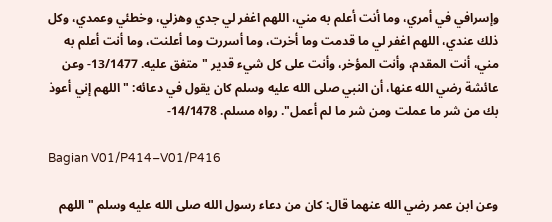وإسرافي في أمري، وما أنت أعلم به مني، اللهم اغفر لي جدي وهزلي، وخطئي وعمدي، وكل ذلك عندي، اللهم اغفر لي ما قدمت وما أخرت، وما أسررت وما أعلنت، وما أنت أعلم به مني، أنت المقدم، وأنت المؤخر، وأنت على كل شيء قدير "متفق عليه. 13/1477- وعن عائشة رضي الله عنها، أن النبي صلى الله عليه وسلم كان يقول في دعائه: "اللهم إني أعوذ بك من شر ما عملت ومن شر ما لم أعمل". رواه مسلم. 14/1478-

Bagian V01/P414–V01/P416

وعن ابن عمر رضي الله عنهما قال: كان من دعاء رسول الله صلى الله عليه وسلم "اللهم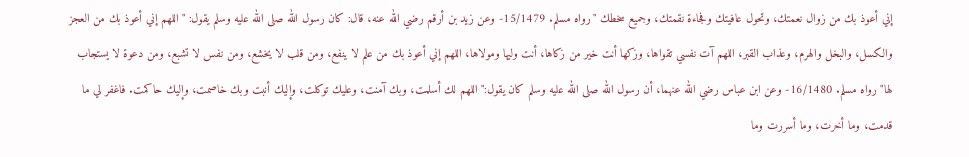إني أعوذ بك من زوال نعمتك، وتحول عافيتك وفجاءة نقمتك، وجميع سخطك "رواه مسلم. 15/1479- وعن زيد بن أرقم رضي الله عنه، قال: كان رسول الله صلى الله عليه وسلم يقول: "اللهم إني أعوذ بك من العجز والكسل، والبخل والهرم، وعذاب القبر، اللهم آت نفسي تقواها، وزكها أنت خير من زكاها، أنت وليها ومولاها، اللهم إني أعوذ بك من علم لا ينفع، ومن قلب لا يخشع، ومن نفس لا تشبع، ومن دعوة لا يستجاب لها" رواه مسلم. 16/1480- وعن ابن عباس رضي الله عنهما، أن رسول الله صلى الله عليه وسلم كان يقول:"اللهم لك أسلمت، وبك آمنت، وعليك توكلت، وإليك أنبت وبك خاصمت، وإليك حاكمت. فاغفر لي ما قدمت، وما أخرت، وما أسررت وما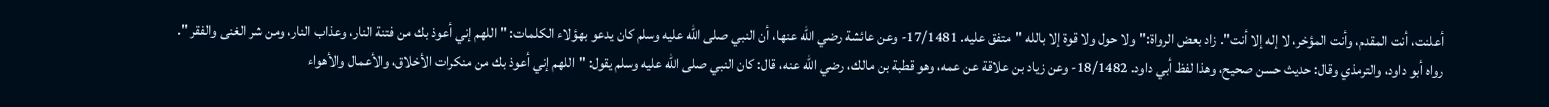أعلنت، أنت المقدم، وأنت المؤخر، لا إله إلا أنت". زاد بعض الرواة:"ولا حول ولا قوة إلا بالله "متفق عليه. 17/1481- وعن عائشة رضي الله عنها، أن النبي صلى الله عليه وسلم كان يدعو بهؤلاء الكلمات: " اللهم إني أعوذ بك من فتنة النار، وعذاب النار، ومن شر الغنى والفقر ". رواه أبو داود، والترمذي وقال: حديث حسن صحيح، وهذا لفظ أبي داود. 18/1482- وعن زياد بن علاقة عن عمه، وهو قطبة بن مالك، رضي الله عنه، قال: كان النبي صلى الله عليه وسلم يقول: "اللهم إني أعوذ بك من منكرات الأخلاق، والأعمال والأهواء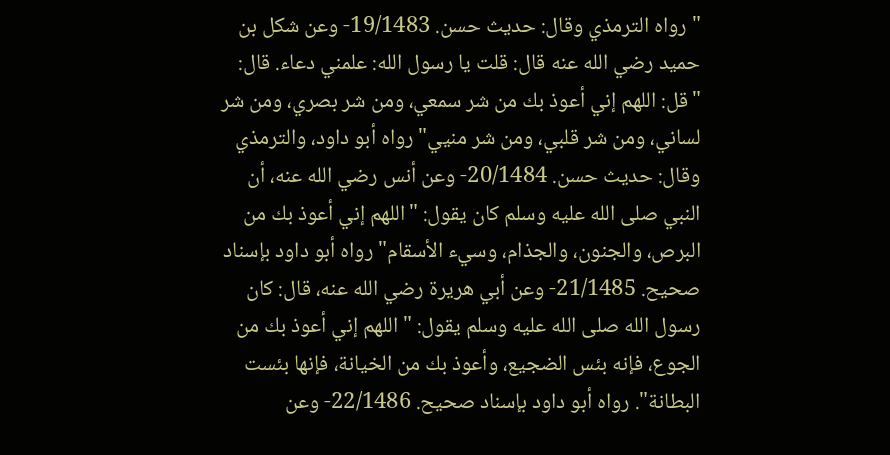"رواه الترمذي وقال: حديث حسن. 19/1483- وعن شكل بن حميد رضي الله عنه قال: قلت يا رسول الله: علمني دعاء. قال: "قل: اللهم إني أعوذ بك من شر سمعي، ومن شر بصري، ومن شر لساني، ومن شر قلبي، ومن شر منيي" رواه أبو داود، والترمذي وقال: حديث حسن. 20/1484- وعن أنس رضي الله عنه، أن النبي صلى الله عليه وسلم كان يقول: "اللهم إني أعوذ بك من البرص، والجنون، والجذام، وسيء الأسقام" رواه أبو داود بإسناد صحيح. 21/1485- وعن أبي هريرة رضي الله عنه، قال: كان رسول الله صلى الله عليه وسلم يقول: " اللهم إني أعوذ بك من الجوع، فإنه بئس الضجيع، وأعوذ بك من الخيانة، فإنها بئست البطانة". رواه أبو داود بإسناد صحيح. 22/1486- وعن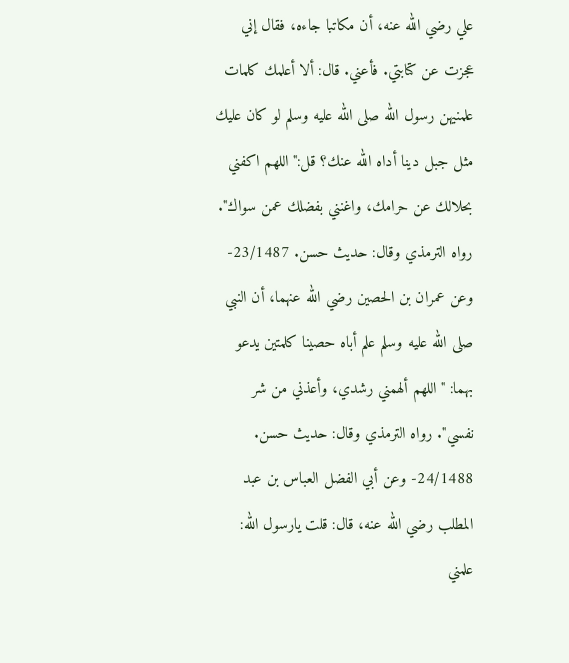علي رضي الله عنه، أن مكاتبا جاءه، فقال إني عجزت عن كتابتي. فأعني. قال: ألا أعلمك كلمات علمنيهن رسول الله صلى الله عليه وسلم لو كان عليك مثل جبل دينا أداه الله عنك؟ قل:"اللهم اكفني بحلالك عن حرامك، واغنني بفضلك عمن سواك". رواه الترمذي وقال: حديث حسن. 23/1487- وعن عمران بن الحصين رضي الله عنهما، أن النبي صلى الله عليه وسلم علم أباه حصينا كلمتين يدعو بهما: "اللهم ألهمني رشدي، وأعذني من شر نفسي". رواه الترمذي وقال: حديث حسن. 24/1488- وعن أبي الفضل العباس بن عبد المطلب رضي الله عنه، قال: قلت يارسول الله: علمني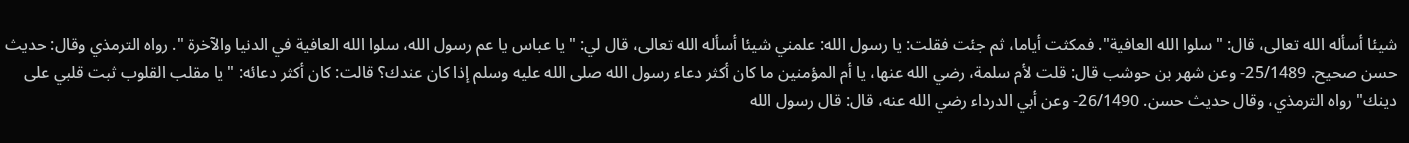شيئا أسأله الله تعالى، قال: "سلوا الله العافية". فمكثت أياما، ثم جئت فقلت: يا رسول الله: علمني شيئا أسأله الله تعالى، قال لي: "يا عباس يا عم رسول الله، سلوا الله العافية في الدنيا والآخرة ". رواه الترمذي وقال: حديث حسن صحيح. 25/1489- وعن شهر بن حوشب قال: قلت لأم سلمة، رضي الله عنها، يا أم المؤمنين ما كان أكثر دعاء رسول الله صلى الله عليه وسلم إذا كان عندك؟ قالت: كان أكثر دعائه: "يا مقلب القلوب ثبت قلبي على دينك" رواه الترمذي، وقال حديث حسن. 26/1490- وعن أبي الدرداء رضي الله عنه، قال: قال رسول الله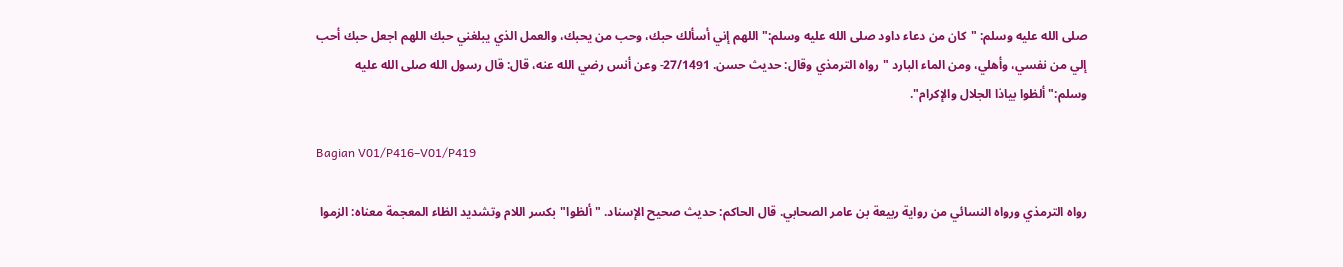صلى الله عليه وسلم: "كان من دعاء داود صلى الله عليه وسلم:"اللهم إني أسألك حبك، وحب من يحبك، والعمل الذي يبلغني حبك اللهم اجعل حبك أحب إلي من نفسي، وأهلي، ومن الماء البارد "رواه الترمذي وقال: حديث حسن. 27/1491- وعن أنس رضي الله عنه، قال: قال رسول الله صلى الله عليه وسلم:"ألظوا بياذا الجلال والإكرام".

Bagian V01/P416–V01/P419

رواه الترمذي ورواه النسائي من رواية ربيعة بن عامر الصحابي. قال الحاكم: حديث صحيح الإسناد. "ألظوا"بكسر اللام وتشديد الظاء المعجمة معناه: الزموا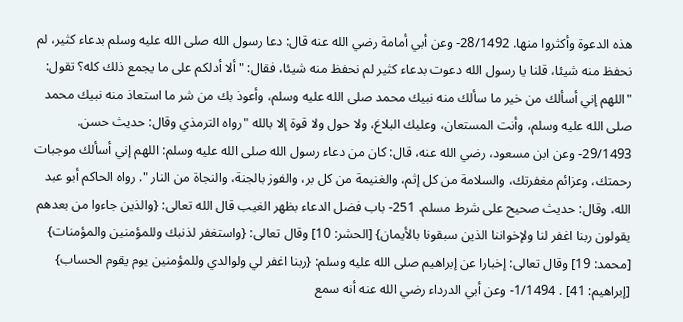هذه الدعوة وأكثروا منها. 28/1492- وعن أبي أمامة رضي الله عنه قال: دعا رسول الله صلى الله عليه وسلم بدعاء كثير، لم نحفظ منه شيئا، قلنا يا رسول الله دعوت بدعاء كثير لم نحفظ منه شيئا، فقال: "ألا أدلكم على ما يجمع ذلك كله؟ تقول: "اللهم إني أسألك من خير ما سألك منه نبيك محمد صلى الله عليه وسلم، وأعوذ بك من شر ما استعاذ منه نبيك محمد صلى الله عليه وسلم، وأنت المستعان، وعليك البلاغ، ولا حول ولا قوة إلا بالله "رواه الترمذي وقال: حديث حسن. 29/1493- وعن ابن مسعود، رضي الله عنه، قال: كان من دعاء رسول الله صلى الله عليه وسلم: اللهم إني أسألك موجبات رحمتك، وعزائم مغفرتك، والسلامة من كل إثم، والغنيمة من كل بر، والفوز بالجنة، والنجاة من النار ". رواه الحاكم أبو عبد الله، وقال: حديث صحيح على شرط مسلم. 251- باب فضل الدعاء بظهر الغيب قال الله تعالى: {والذين جاءوا من بعدهم يقولون ربنا اغفر لنا ولإخواننا الذين سبقونا بالأيمان} [الحشر: 10] وقال تعالى: {واستغفر لذنبك وللمؤمنين والمؤمنات} [محمد: 19] وقال تعالى: إخبارا عن إبراهيم صلى الله عليه وسلم: {ربنا اغفر لي ولوالدي وللمؤمنين يوم يقوم الحساب} [إبراهيم: 41] . 1/1494- وعن أبي الدرداء رضي الله عنه أنه سمع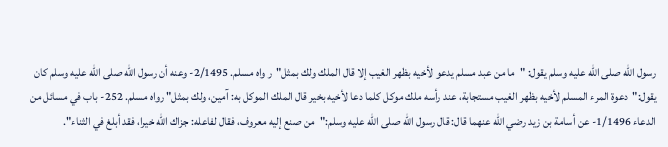رسول الله صلى الله عليه وسلم يقول: "ما من عبد مسلم يدعو لأخيه بظهر الغيب إلا قال الملك ولك بمثل"ر واه مسلم. 2/1495- وعنه أن رسول الله صلى الله عليه وسلم كان يقول:"دعوة المرء المسلم لأخيه بظهر الغيب مستجابة، عند رأسه ملك موكل كلما دعا لأخيه بخير قال الملك الموكل به: آمين، ولك بمثل" رواه مسلم. 252- باب في مسائل من الدعاء 1/1496- عن أسامة بن زيد رضي الله عنهما قال: قال رسول الله صلى الله عليه وسلم:"من صنع إليه معروف، فقال لفاعله: جزاك الله خيرا، فقد أبلغ في الثناء".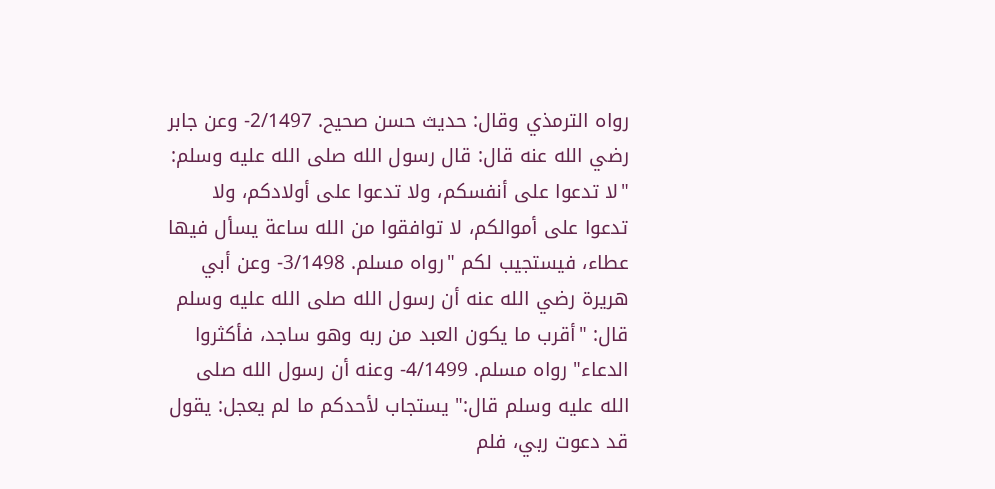رواه الترمذي وقال: حديث حسن صحيح. 2/1497- وعن جابر رضي الله عنه قال: قال رسول الله صلى الله عليه وسلم: "لا تدعوا على أنفسكم، ولا تدعوا على أولادكم، ولا تدعوا على أموالكم، لا توافقوا من الله ساعة يسأل فيها عطاء، فيستجيب لكم "رواه مسلم. 3/1498- وعن أبي هريرة رضي الله عنه أن رسول الله صلى الله عليه وسلم قال: "أقرب ما يكون العبد من ربه وهو ساجد، فأكثروا الدعاء" رواه مسلم. 4/1499- وعنه أن رسول الله صلى الله عليه وسلم قال:" يستجاب لأحدكم ما لم يعجل: يقول قد دعوت ربي، فلم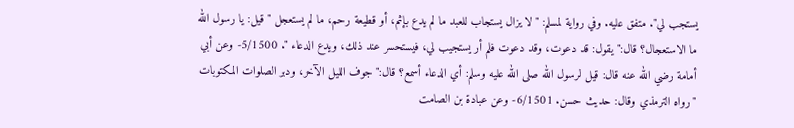يستجب لي". متفق عليه. وفي رواية لمسلم: "لا يزال يستجاب للعبد ما لم يدع بإثم، أو قطيعة رحم، ما لم يستعجل "قيل: يا رسول الله ما الاستعجال؟ قال:"يقول: قد دعوت، وقد دعوت فلم أر يستجيب لي، فيستحسر عند ذلك، ويدع الدعاء ". 5/1500- وعن أبي أمامة رضي الله عنه قال: قيل لرسول الله صلى الله عليه وسلم: أي الدعاء أسمع؟ قال:"جوف الليل الآخر، ودبر الصلوات المكتوبات "رواه الترمذي وقال: حديث حسن. 6/1501- وعن عبادة بن الصامت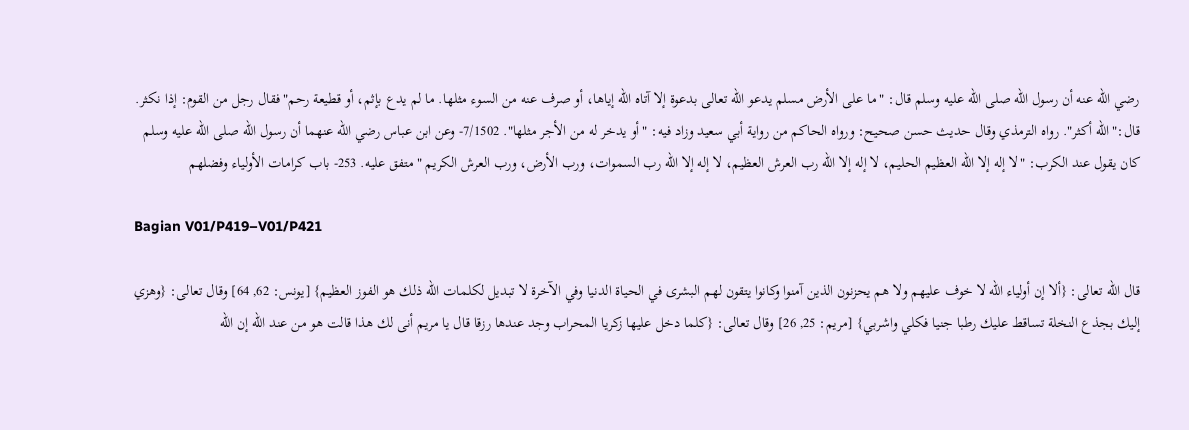رضي الله عنه أن رسول الله صلى الله عليه وسلم قال: "ما على الأرض مسلم يدعو الله تعالى بدعوة إلا آتاه الله إياها، أو صرف عنه من السوء مثلها. ما لم يدع بإثم، أو قطيعة رحم"فقال رجل من القوم: إذا نكثر. قال:"الله أكثر". رواه الترمذي وقال حديث حسن صحيح: ورواه الحاكم من رواية أبي سعيد وزاد فيه: "أو يدخر له من الأجر مثلها". 7/1502- وعن ابن عباس رضي الله عنهما أن رسول الله صلى الله عليه وسلم كان يقول عند الكرب: "لا إله إلا الله العظيم الحليم، لا إله إلا الله رب العرش العظيم، لا إله إلا الله رب السموات، ورب الأرض، ورب العرش الكريم "متفق عليه. 253- باب كرامات الأولياء وفضلهم

Bagian V01/P419–V01/P421

قال الله تعالى: {ألا إن أولياء الله لا خوف عليهم ولا هم يحزنون الذين آمنوا وكانوا يتقون لهم البشرى في الحياة الدنيا وفي الآخرة لا تبديل لكلمات الله ذلك هو الفوز العظيم} [يونس: 62, 64] وقال تعالى: {وهزي إليك بجذع النخلة تساقط عليك رطبا جنيا فكلي واشربي} [مريم: 25, 26] وقال تعالى: {كلما دخل عليها زكريا المحراب وجد عندها رزقا قال يا مريم أنى لك هذا قالت هو من عند الله إن الله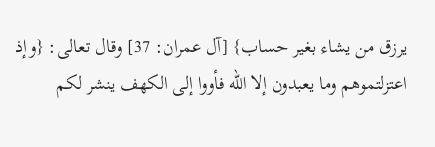يرزق من يشاء بغير حساب} [آل عمران: 37] وقال تعالى: {وإذ اعتزلتموهم وما يعبدون إلا الله فأووا إلى الكهف ينشر لكم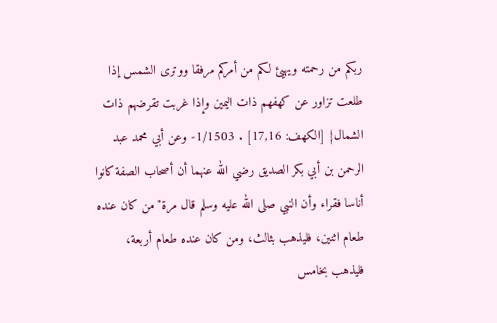ربكم من رحمته ويهيئ لكم من أمركم مرفقا ووترى الشمس إذا طلعت تزاور عن كهفهم ذات اليمين وإذا غربت تقرضهم ذات الشمال} [الكهف: 17,16] . 1/1503- وعن أبي محمد عبد الرحمن بن أبي بكر الصديق رضي الله عنهما أن أصحاب الصفة كانوا أناسا فقراء وأن النبي صلى الله عليه وسلم قال مرة"من كان عنده طعام اثنين، فليذهب بثالث، ومن كان عنده طعام أربعة، فليذهب بخامس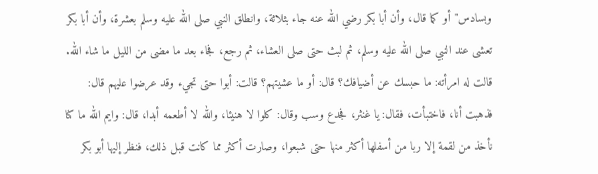وبسادس"أو كما قال، وأن أبا بكر رضي الله عنه جاء بثلاثة، وانطلق النبي صلى الله عليه وسلم بعشرة، وأن أبا بكر تعشى عند النبي صلى الله عليه وسلم، ثم لبث حتى صلى العشاء، ثم رجع، فجاء بعد ما مضى من الليل ما شاء الله. قالت له امرأته: ما حبسك عن أضيافك؟ قال: أو ما عشيتهم؟ قالت: أبوا حتى تجيء وقد عرضوا عليهم قال: فذهبت أنا، فاختبأت، فقال: يا غنثر، فجدع وسب وقال: كلوا لا هنيئا، والله لا أطعمه أبدا، قال: وايم الله ما كنا نأخذ من لقمة إلا ربا من أسفلها أكثر منها حتى شبعوا، وصارت أكثر مما كانت قبل ذلك، فنظر إليها أبو بكر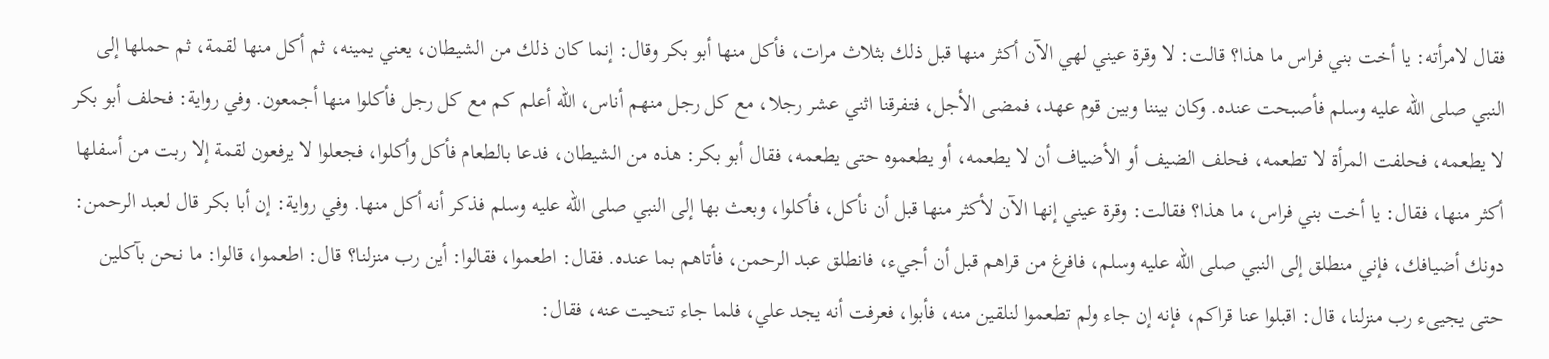فقال لامرأته: يا أخت بني فراس ما هذا؟ قالت: لا وقرة عيني لهي الآن أكثر منها قبل ذلك بثلاث مرات، فأكل منها أبو بكر وقال: إنما كان ذلك من الشيطان، يعني يمينه، ثم أكل منها لقمة، ثم حملها إلى النبي صلى الله عليه وسلم فأصبحت عنده. وكان بيننا وبين قوم عهد، فمضى الأجل، فتفرقنا اثني عشر رجلا، مع كل رجل منهم أناس، الله أعلم كم مع كل رجل فأكلوا منها أجمعون. وفي رواية: فحلف أبو بكر لا يطعمه، فحلفت المرأة لا تطعمه، فحلف الضيف أو الأضياف أن لا يطعمه، أو يطعموه حتى يطعمه، فقال أبو بكر: هذه من الشيطان، فدعا بالطعام فأكل وأكلوا، فجعلوا لا يرفعون لقمة إلا ربت من أسفلها أكثر منها، فقال: يا أخت بني فراس، ما هذا؟ فقالت: وقرة عيني إنها الآن لأكثر منها قبل أن نأكل، فأكلوا، وبعث بها إلى النبي صلى الله عليه وسلم فذكر أنه أكل منها. وفي رواية: إن أبا بكر قال لعبد الرحمن: دونك أضيافك، فإني منطلق إلى النبي صلى الله عليه وسلم، فافرغ من قراهم قبل أن أجيء، فانطلق عبد الرحمن، فأتاهم بما عنده. فقال: اطعموا، فقالوا: أين رب منزلنا؟ قال: اطعموا، قالوا: ما نحن بآكلين حتى يجيىء رب منزلنا، قال: اقبلوا عنا قراكم، فإنه إن جاء ولم تطعموا لنلقين منه، فأبوا، فعرفت أنه يجد علي، فلما جاء تنحيت عنه، فقال: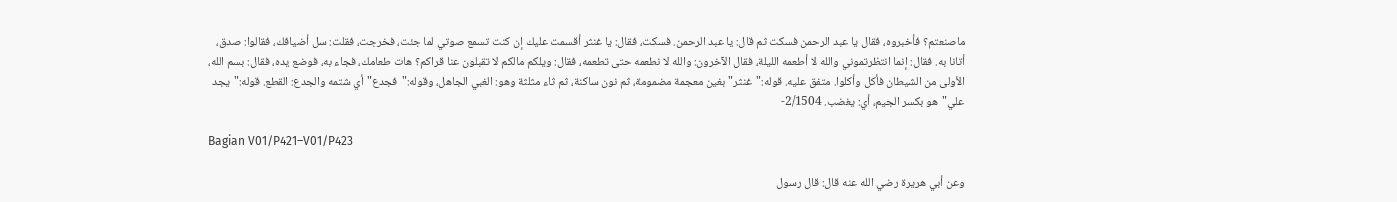ماصنعتم؟ فأخبروه، فقال يا عبد الرحمن فسكت ثم قال: يا عبد الرحمن. فسكت، فقال: يا غنثر أقسمت عليك إن كنت تسمع صوتي لما جئت، فخرجت، فقلت: سل أضيافك، فقالوا: صدق، أتانا به. فقال: إنما انتظرتموني والله لا أطعمه الليلة، فقال الآخرون: والله لا نطعمه حتى تطعمه، فقال: ويلكم مالكم لا تقبلون عنا قراكم؟ هات طعامك، فجاء به، فوضع يده، فقال: بسم الله، الأولى من الشيطان فأكل وأكلوا. متفق عليه. قوله:"غنثر"بغين معجمة مضمومة، ثم نون ساكنة، ثم ثاء مثلثة وهو: الغبي الجاهل، وقوله:"فجدع"أي شتمه والجدع: القطع. قوله:"يجد علي"هو بكسر الجيم، أي: يغضب. 2/1504-

Bagian V01/P421–V01/P423

وعن أبي هريرة رضي الله عنه قال: قال رسول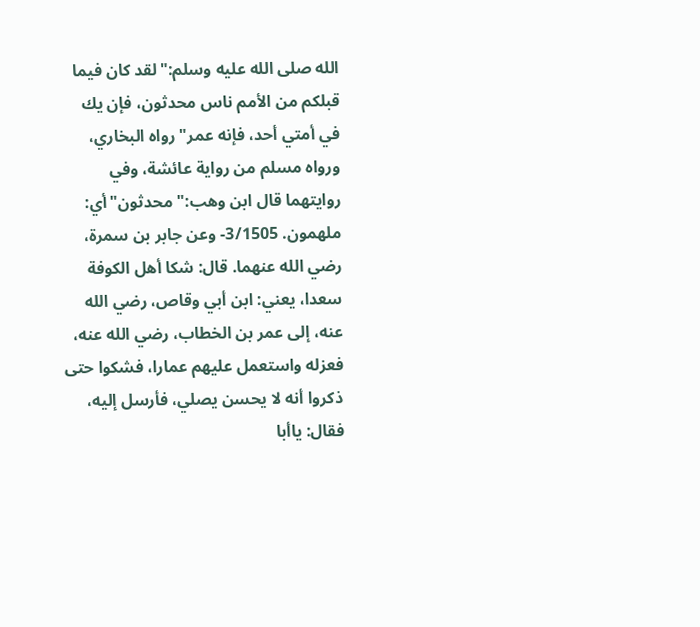الله صلى الله عليه وسلم:"لقد كان فيما قبلكم من الأمم ناس محدثون، فإن يك في أمتي أحد، فإنه عمر" رواه البخاري، ورواه مسلم من رواية عائشة، وفي روايتهما قال ابن وهب:"محدثون"أي: ملهمون. 3/1505- وعن جابر بن سمرة، رضي الله عنهما. قال: شكا أهل الكوفة سعدا، يعني: ابن أبي وقاص، رضي الله عنه، إلى عمر بن الخطاب، رضي الله عنه، فعزله واستعمل عليهم عمارا، فشكوا حتى ذكروا أنه لا يحسن يصلي، فأرسل إليه، فقال: ياأبا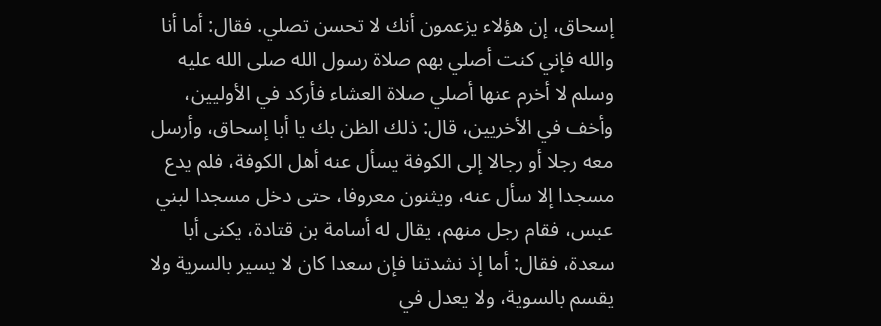إسحاق، إن هؤلاء يزعمون أنك لا تحسن تصلي. فقال: أما أنا والله فإني كنت أصلي بهم صلاة رسول الله صلى الله عليه وسلم لا أخرم عنها أصلي صلاة العشاء فأركد في الأوليين، وأخف في الأخريين، قال: ذلك الظن بك يا أبا إسحاق، وأرسل معه رجلا أو رجالا إلى الكوفة يسأل عنه أهل الكوفة، فلم يدع مسجدا إلا سأل عنه، ويثنون معروفا، حتى دخل مسجدا لبني عبس، فقام رجل منهم، يقال له أسامة بن قتادة، يكنى أبا سعدة، فقال: أما إذ نشدتنا فإن سعدا كان لا يسير بالسرية ولا يقسم بالسوية، ولا يعدل في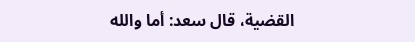القضية، قال سعد: أما والله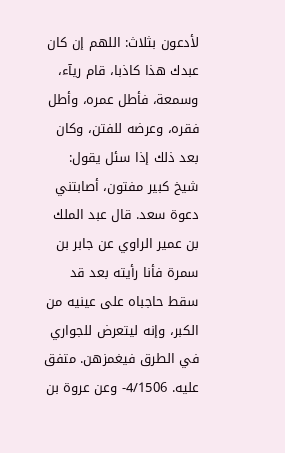لأدعون بثلاث: اللهم إن كان عبدك هذا كاذبا، قام ريآء، وسمعة، فأطل عمره، وأطل فقره، وعرضه للفتن، وكان بعد ذلك إذا سئل يقول: شيخ كبير مفتون، أصابتني دعوة سعد. قال عبد الملك بن عمير الراوي عن جابر بن سمرة فأنا رأيته بعد قد سقط حاجباه على عينيه من الكبر، وإنه ليتعرض للجواري في الطرق فيغمزهن. متفق عليه. 4/1506- وعن عروة بن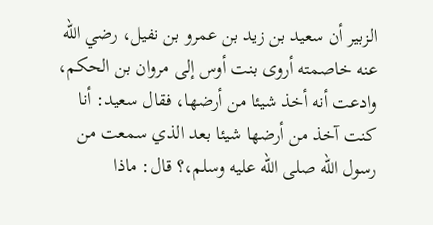الزبير أن سعيد بن زيد بن عمرو بن نفيل، رضي الله عنه خاصمته أروى بنت أوس إلى مروان بن الحكم، وادعت أنه أخذ شيئا من أرضها، فقال سعيد: أنا كنت آخذ من أرضها شيئا بعد الذي سمعت من رسول الله صلى الله عليه وسلم،؟ قال: ماذا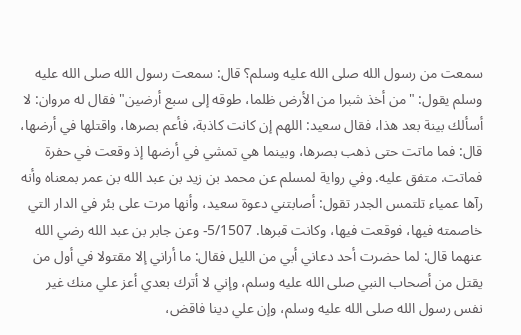سمعت من رسول الله صلى الله عليه وسلم؟ قال: سمعت رسول الله صلى الله عليه وسلم يقول: "من أخذ شبرا من الأرض ظلما، طوقه إلى سبع أرضين" فقال له مروان: لا أسألك بينة بعد هذا، فقال سعيد: اللهم إن كانت كاذبة، فأعم بصرها، واقتلها في أرضها، قال: فما ماتت حتى ذهب بصرها، وبينما هي تمشي في أرضها إذ وقعت في حفرة فماتت. متفق عليه. وفي رواية لمسلم عن محمد بن زيد بن عبد الله بن عمر بمعناه وأنه رآها عمياء تلتمس الجدر تقول: أصابتني دعوة سعيد، وأنها مرت على بئر في الدار التي خاصمته فيها، فوقعت فيها، وكانت قبرها. 5/1507- وعن جابر بن عبد الله رضي الله عنهما قال: لما حضرت أحد دعاني أبي من الليل فقال: ما أراني إلا مقتولا في أول من يقتل من أصحاب النبي صلى الله عليه وسلم، وإني لا أترك بعدي أعز علي منك غير نفس رسول الله صلى الله عليه وسلم، وإن علي دينا فاقض،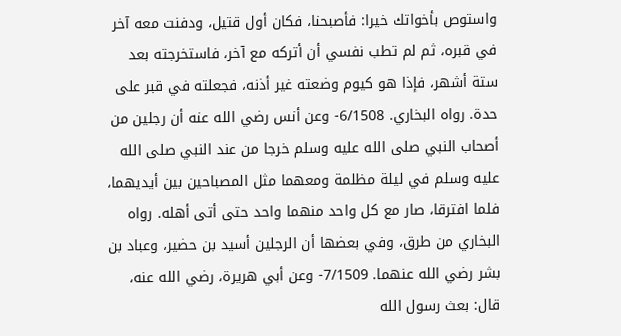واستوص بأخواتك خيرا: فأصبحنا، فكان أول قتيل، ودفنت معه آخر في قبره، ثم لم تطب نفسي أن أتركه مع آخر، فاستخرجته بعد ستة أشهر، فإذا هو كيوم وضعته غير أذنه، فجعلته في قبر على حدة. رواه البخاري. 6/1508- وعن أنس رضي الله عنه أن رجلين من أصحاب النبي صلى الله عليه وسلم خرجا من عند النبي صلى الله عليه وسلم في ليلة مظلمة ومعهما مثل المصباحين بين أيديهما، فلما افترقا، صار مع كل واحد منهما واحد حتى أتى أهله. رواه البخاري من طرق، وفي بعضها أن الرجلين أسيد بن حضير، وعباد بن بشر رضي الله عنهما. 7/1509- وعن أبي هريرة، رضي الله عنه، قال: بعث رسول الله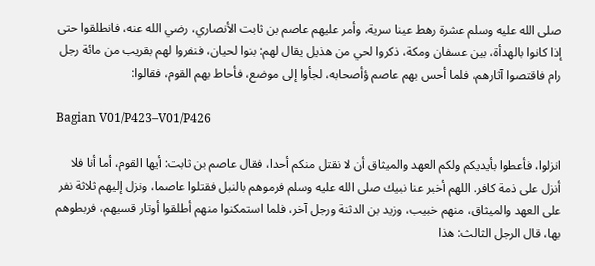صلى الله عليه وسلم عشرة رهط عينا سرية، وأمر عليهم عاصم بن ثابت الأنصاري، رضي الله عنه، فانطلقوا حتى إذا كانوا بالهدأة، بين عسفان ومكة، ذكروا لحي من هذيل يقال لهم: بنوا لحيان، فنفروا لهم بقريب من مائة رجل رام فاقتصوا آثارهم، فلما أحس بهم عاصم ؤأصحابه، لجأوا إلى موضع، فأحاط بهم القوم، فقالوا:

Bagian V01/P423–V01/P426

انزلوا، فأعطوا بأيديكم ولكم العهد والميثاق أن لا نقتل منكم أحدا، فقال عاصم بن ثابت: أيها القوم، أما أنا فلا أنزل على ذمة كافر. اللهم أخبر عنا نبيك صلى الله عليه وسلم فرموهم بالنبل فقتلوا عاصما، ونزل إليهم ثلاثة نفر على العهد والميثاق، منهم خبيب، وزيد بن الدثنة ورجل آخر، فلما استمكنوا منهم أطلقوا أوتار قسيهم، فربطوهم بها، قال الرجل الثالث: هذا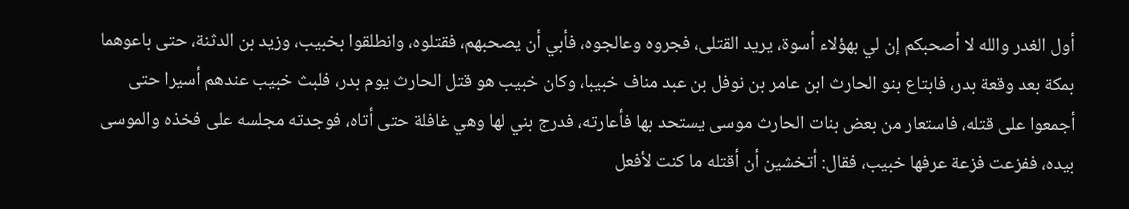أول الغدر والله لا أصحبكم إن لي بهؤلاء أسوة، يريد القتلى، فجروه وعالجوه، فأبي أن يصحبهم، فقتلوه، وانطلقوا بخبيب، وزيد بن الدثنة، حتى باعوهما بمكة بعد وقعة بدر، فابتاع بنو الحارث ابن عامر بن نوفل بن عبد مناف خبيبا، وكان خبيب هو قتل الحارث يوم بدر، فلبث خبيب عندهم أسيرا حتى أجمعوا على قتله، فاستعار من بعض بنات الحارث موسى يستحد بها فأعارته، فدرج بني لها وهي غافلة حتى أتاه، فوجدته مجلسه على فخذه والموسى بيده، ففزعت فزعة عرفها خبيب، فقال: أتخشين أن أقتله ما كنت لأفعل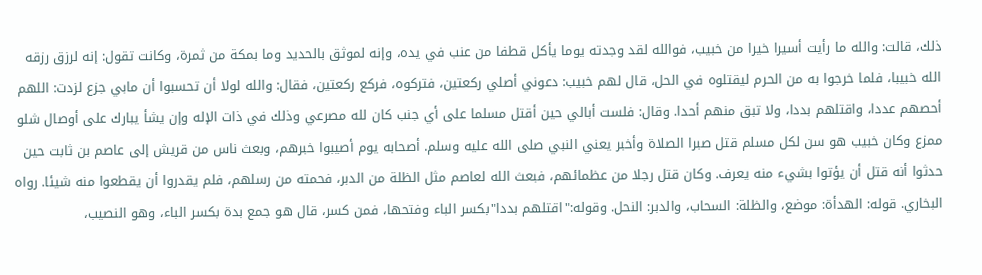ذلك، قالت: والله ما رأيت أسيرا خيرا من خبيب، فوالله لقد وجدته يوما يأكل قطفا من عنب في يده، وإنه لموثق بالحديد وما بمكة من ثمرة، وكانت تقول: إنه لرزق رزقه الله خبيبا، فلما خرجوا به من الحرم ليقتلوه في الحل، قال لهم خبيب: دعوني أصلي ركعتين، فتركوه، فركع ركعتين، فقال: والله لولا أن تحسبوا أن مابي جزع لزدت: اللهم أحصهم عددا، واقتلهم بددا، ولا تبق منهم أحدا. وقال: فلست أبالي حين أقتل مسلما على أي جنب كان لله مصرعي وذلك في ذات الإله وإن يشأ يبارك على أوصال شلو ممزع وكان خبيب هو سن لكل مسلم قتل صبرا الصلاة وأخبر يعني النبي صلى الله عليه وسلم. أصحابه يوم أصيبوا خبرهم، وبعث ناس من قريش إلى عاصم بن ثابت حين حدثوا أنه قتل أن يؤتوا بشيء منه يعرف. وكان قتل رجلا من عظمائهم، فبعث الله لعاصم مثل الظلة من الدبر، فحمته من رسلهم، فلم يقدروا أن يقطعوا منه شيئا. رواه البخاري. قوله: الهدأة: موضع، والظلة: السحاب، والدبر: النحل. وقوله:"اقتلهم بددا"بكسر الباء وفتحها، فمن كسر، قال هو جمع بدة بكسر الباء، وهو النصيب،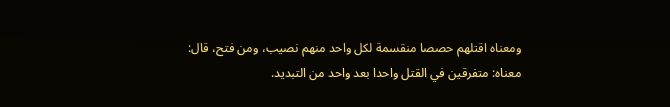ومعناه اقتلهم حصصا منقسمة لكل واحد منهم نصيب، ومن فتح، قال: معناه: متفرقين في القتل واحدا بعد واحد من التبديد.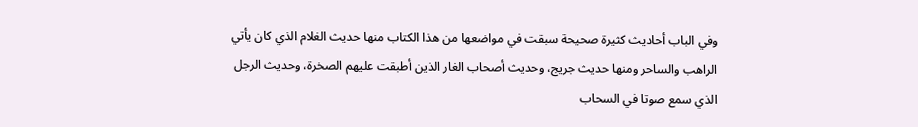وفي الباب أحاديث كثيرة صحيحة سبقت في مواضعها من هذا الكتاب منها حديث الغلام الذي كان يأتي الراهب والساحر ومنها حديث جريج، وحديث أصحاب الغار الذين أطبقت عليهم الصخرة، وحديث الرجل الذي سمع صوتا في السحاب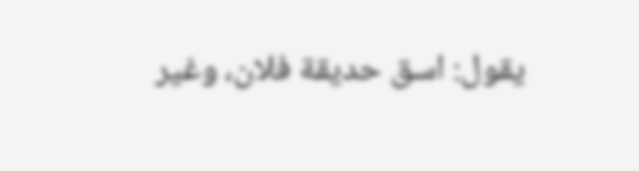يقول: اسق حديقة فلان، وغير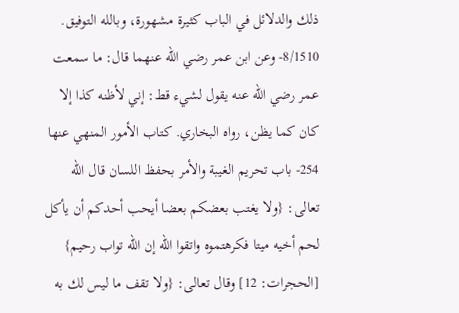ذلك والدلائل في الباب كثيرة مشهورة، وبالله التوفيق. 8/1510- وعن ابن عمر رضي الله عنهما قال: ما سمعت عمر رضي الله عنه يقول لشيء قط: إني لأظنه كذا إلا كان كما يظن، رواه البخاري. كتاب الأمور المنهي عنها 254- باب تحريم الغيبة والأمر بحفظ اللسان قال الله تعالى: {ولا يغتب بعضكم بعضا أيحب أحدكم أن يأكل لحم أخيه ميتا فكرهتموه واتقوا الله إن الله تواب رحيم} [الحجرات: 12] وقال تعالى: {ولا تقف ما ليس لك به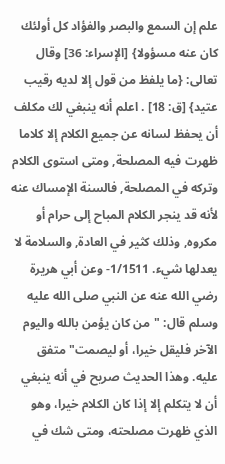علم إن السمع والبصر والفؤاد كل أولئك كان عنه مسؤولا} [الإسراء: 36] وقال تعالى: {ما يلفظ من قول إلا لديه رقيب عتيد} [ق: 18] . اعلم أنه ينبغي لك مكلف أن يحفظ لسانه عن جميع الكلام إلا كلاما ظهرت فيه المصلحة, ومتى استوى الكلام وتركه في المصلحة, فالسنة الإمساك عنه لأنه قد ينجر الكلام المباح إلى حرام أو مكروه, وذلك كثير في العادة, والسلامة لا يعدلها شيء. 1/1511- وعن أبي هريرة رضي الله عنه عن النبي صلى الله عليه وسلم قال: "من كان يؤمن بالله واليوم الآخر فليقل خيرا، أو ليصمت" متفق عليه. وهذا الحديث صريح في أنه ينبغي أن لا يتكلم إلا إذا كان الكلام خيرا، وهو الذي ظهرت مصلحته، ومتى شك في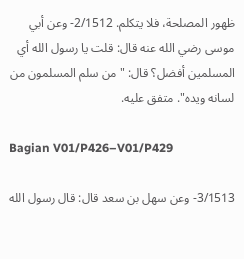ظهور المصلحة، فلا يتكلم. 2/1512- وعن أبي موسى رضي الله عنه قال: قلت يا رسول الله أي المسلمين أفضل؟ قال: "من سلم المسلمون من لسانه ويده". متفق عليه.

Bagian V01/P426–V01/P429

3/1513- وعن سهل بن سعد قال: قال رسول الله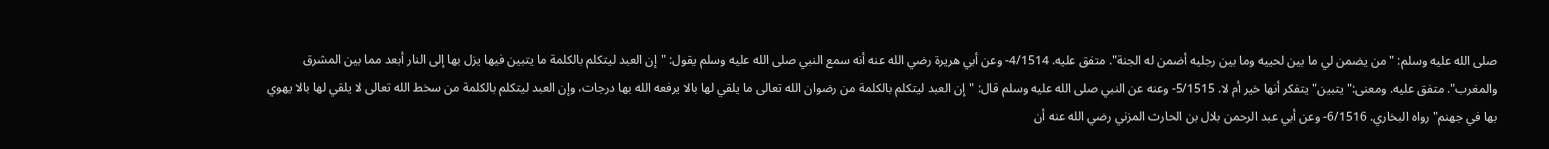صلى الله عليه وسلم: "من يضمن لي ما بين لحييه وما بين رجليه أضمن له الجنة". متفق عليه. 4/1514- وعن أبي هريرة رضي الله عنه أنه سمع النبي صلى الله عليه وسلم يقول: "إن العبد ليتكلم بالكلمة ما يتبين فيها يزل بها إلى النار أبعد مما بين المشرق والمغرب". متفق عليه. ومعنى:"يتبين"يتفكر أنها خير أم لا. 5/1515- وعنه عن النبي صلى الله عليه وسلم قال: "إن العبد ليتكلم بالكلمة من رضوان الله تعالى ما يلقي لها بالا يرفعه الله بها درجات، وإن العبد ليتكلم بالكلمة من سخط الله تعالى لا يلقي لها بالا يهوي بها في جهنم" رواه البخاري. 6/1516- وعن أبي عبد الرحمن بلال بن الحارث المزني رضي الله عنه أن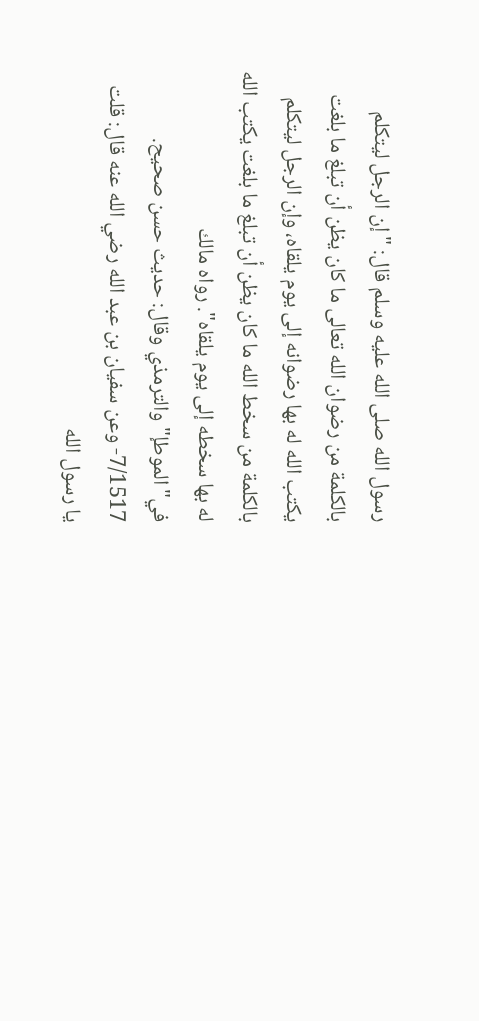رسول الله صلى الله عليه وسلم قال: "إن الرجل ليتكلم بالكلمة من رضوان الله تعالى ما كان يظن أن تبلغ ما بلغت يكتب الله له بها رضوانه إلى يوم يلقاه، وإن الرجل ليتكلم بالكلمة من سخط الله ما كان يظن أن تبلغ ما بلغت يكتب الله له بها سخطه إلى يوم يلقاه". رواه مالك في"الموطإ"والترمذي وقال: حديث حسن صحيح. 7/1517- وعن سفيان بن عبد الله رضي الله عنه قال: قلت يا رسول الله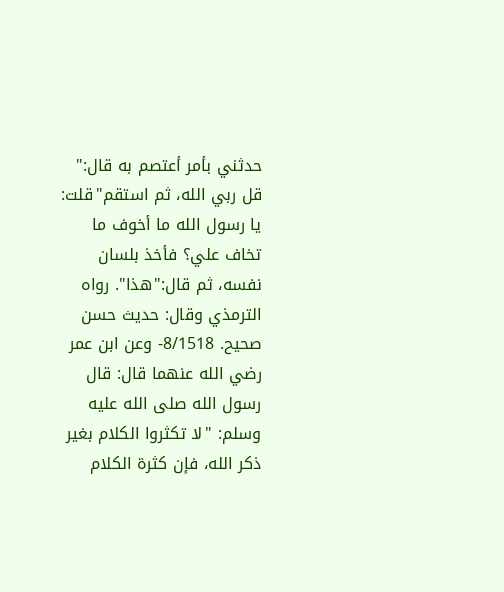حدثني بأمر أعتصم به قال:" قل ربي الله، ثم استقم"قلت: يا رسول الله ما أخوف ما تخاف علي؟ فأخذ بلسان نفسه، ثم قال:"هذا". رواه الترمذي وقال: حديث حسن صحيح. 8/1518- وعن ابن عمر رضي الله عنهما قال: قال رسول الله صلى الله عليه وسلم: "لا تكثروا الكلام بغير ذكر الله، فإن كثرة الكلام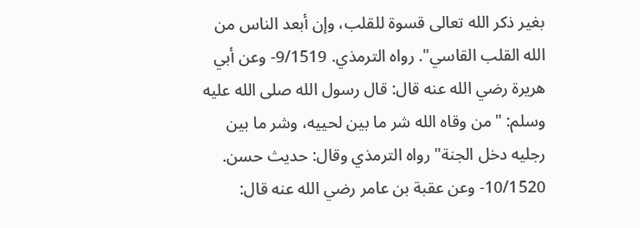بغير ذكر الله تعالى قسوة للقلب، وإن أبعد الناس من الله القلب القاسي". رواه الترمذي. 9/1519- وعن أبي هريرة رضي الله عنه قال: قال رسول الله صلى الله عليه وسلم: "من وقاه الله شر ما بين لحييه، وشر ما بين رجليه دخل الجنة" رواه الترمذي وقال: حديث حسن. 10/1520- وعن عقبة بن عامر رضي الله عنه قال: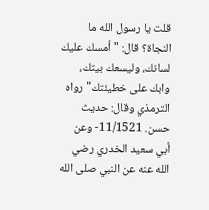قلت يا رسول الله ما النجاة؟ قال: "أمسك عليك لسانك، وليسعك بيتك، وابك على خطيئتك" رواه الترمذي وقال: حديث حسن. 11/1521- وعن أبي سعيد الخدري رضي الله عنه عن النبي صلى الله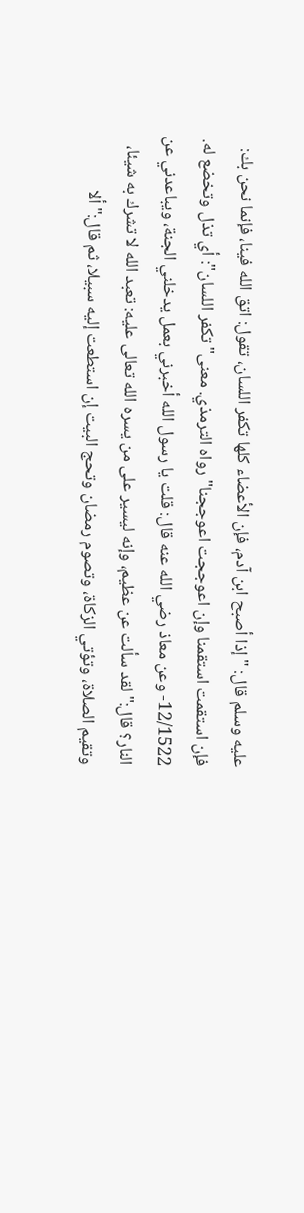عليه وسلم قال: "إذا أصبح ابن آدم، فإن الأعضاء كلها تكفر اللسان، تقول: اتق الله فينا، فإنما نحن بك: فإن استقمت استقمنا وإن اعوججت اعوججنا" رواه الترمذي. معنى"تكفر اللسان": أي تذل وتخضع له. 12/1522- وعن معاذ رضي الله عنه قال: قلت يا رسول الله أخبرني بعمل يدخلني الجنة، ويباعدني عن النار؟ قال:"لقد سألت عن عظيم، وإنه ليسير على من يسره الله تعالى عليه: تعبد الله لا تشرك به شيئا، وتقيم الصلاة، وتؤتي الزكاة، وتصوم رمضان وتحج البيت إن استطعت إليه سبيلا، ثم قال:"ألا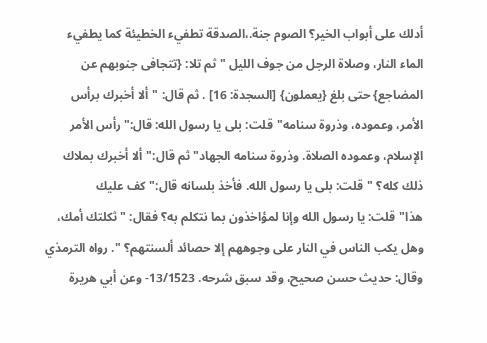أدلك على أبواب الخير؟ الصوم جنة.،الصدقة تطفيء الخطيئة كما يطفيء الماء النار، وصلاة الرجل من جوف الليل "ثم تلا: {تتجافى جنوبهم عن المضاجع} حتى بلغ {يعملون} [السجدة: 16] . ثم قال: "ألا أخبرك برأس الأمر، وعموده، وذروة سنامه"قلت: بلى يا رسول الله: قال:"رأس الأمر الإسلام، وعموده الصلاة. وذروة سنامه الجهاد"ثم قال:"ألا أخبرك بملاك ذلك كله؟ "قلت: بلى يا رسول الله. فأخذ بلسانه قال:"كف عليك هذا"قلت: يا رسول الله وإنا لمؤاخذون بما نتكلم به؟ فقال: "ثكلتك أمك، وهل يكب الناس في النار على وجوههم إلا حصائد ألسنتهم؟ ". رواه الترمذي وقال: حديث حسن صحيح، وقد سبق شرحه. 13/1523- وعن أبي هريرة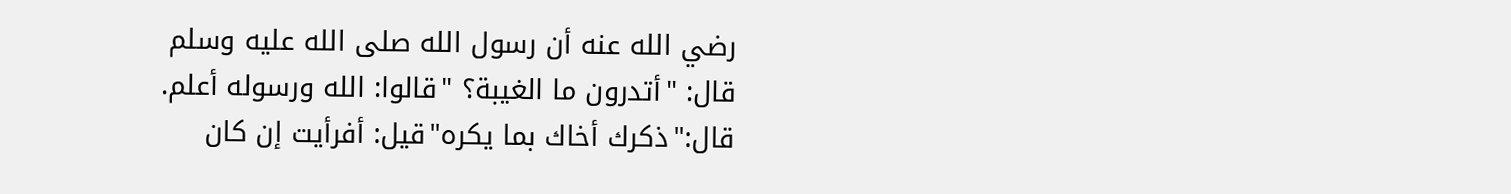رضي الله عنه أن رسول الله صلى الله عليه وسلم قال: "أتدرون ما الغيبة؟ "قالوا: الله ورسوله أعلم. قال:"ذكرك أخاك بما يكره"قيل: أفرأيت إن كان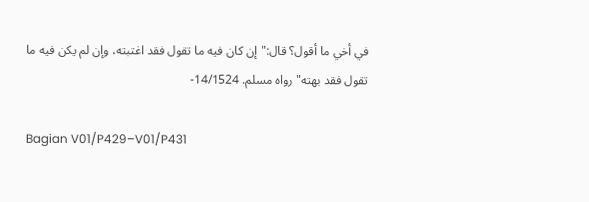في أخي ما أقول؟ قال:"إن كان فيه ما تقول فقد اغتبته، وإن لم يكن فيه ما تقول فقد بهته" رواه مسلم. 14/1524-

Bagian V01/P429–V01/P431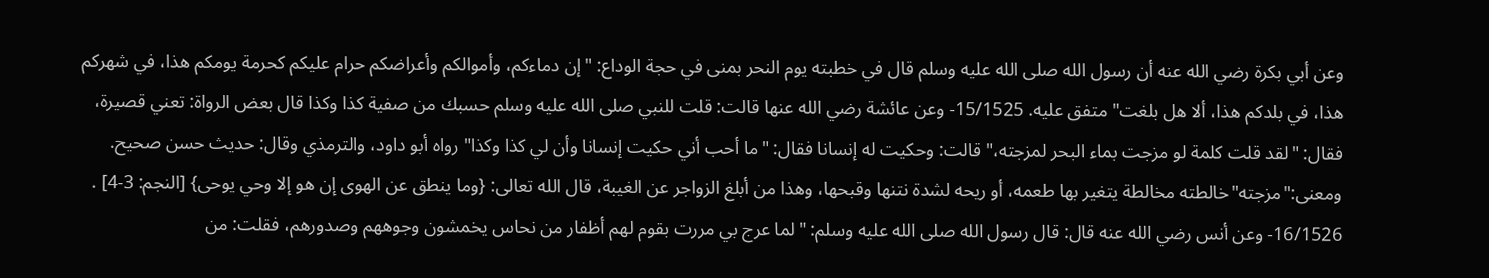وعن أبي بكرة رضي الله عنه أن رسول الله صلى الله عليه وسلم قال في خطبته يوم النحر بمنى في حجة الوداع: "إن دماءكم، وأموالكم وأعراضكم حرام عليكم كحرمة يومكم هذا، في شهركم هذا، في بلدكم هذا، ألا هل بلغت" متفق عليه. 15/1525- وعن عائشة رضي الله عنها قالت: قلت للنبي صلى الله عليه وسلم حسبك من صفية كذا وكذا قال بعض الرواة: تعني قصيرة، فقال: "لقد قلت كلمة لو مزجت بماء البحر لمزجته،" قالت: وحكيت له إنسانا فقال: "ما أحب أني حكيت إنسانا وأن لي كذا وكذا" رواه أبو داود، والترمذي وقال: حديث حسن صحيح. ومعنى:"مزجته"خالطته مخالطة يتغير بها طعمه، أو ريحه لشدة نتنها وقبحها، وهذا من أبلغ الزواجر عن الغيبة، قال الله تعالى: {وما ينطق عن الهوى إن هو إلا وحي يوحى} [النجم: 3-4] . 16/1526- وعن أنس رضي الله عنه قال: قال رسول الله صلى الله عليه وسلم: "لما عرج بي مررت بقوم لهم أظفار من نحاس يخمشون وجوههم وصدورهم، فقلت: من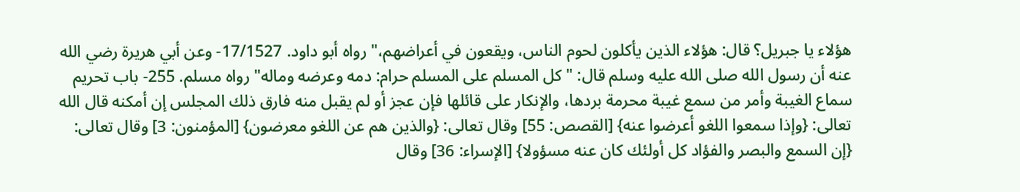هؤلاء يا جبريل؟ قال: هؤلاء الذين يأكلون لحوم الناس، ويقعون في أعراضهم،" رواه أبو داود. 17/1527- وعن أبي هريرة رضي الله عنه أن رسول الله صلى الله عليه وسلم قال: "كل المسلم على المسلم حرام: دمه وعرضه وماله" رواه مسلم. 255- باب تحريم سماع الغيبة وأمر من سمع غيبة محرمة بردها، والإنكار على قائلها فإن عجز أو لم يقبل منه فارق ذلك المجلس إن أمكنه قال الله تعالى: {وإذا سمعوا اللغو أعرضوا عنه} [القصص: 55] وقال تعالى: {والذين هم عن اللغو معرضون} [المؤمنون: 3] وقال تعالى: {إن السمع والبصر والفؤاد كل أولئك كان عنه مسؤولا} [الإسراء: 36] وقال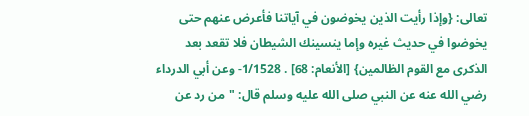تعالى: {وإذا رأيت الذين يخوضون في آياتنا فأعرض عنهم حتى يخوضوا في حديث غيره وإما ينسينك الشيطان فلا تقعد بعد الذكرى مع القوم الظالمين} [الأنعام: 68] . 1/1528- وعن أبي الدرداء رضي الله عنه عن النبي صلى الله عليه وسلم قال: "من رد عن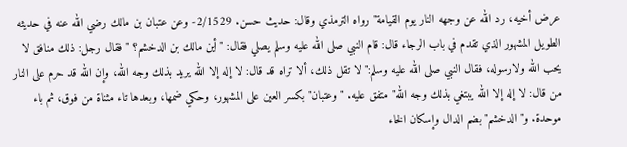عرض أخيه، رد الله عن وجهه النار يوم القيامة" رواه الترمذي وقال: حديث حسن. 2/1529- وعن عتبان بن مالك رضي الله عنه في حديثه الطويل المشهور الذي تقدم في باب الرجاء قال: قام النبي صلى الله عليه وسلم يصلي فقال: "أين مالك بن الدخشم؟ "فقال رجل: ذلك منافق لا يحب الله ولارسوله، فقال النبي صلى الله عليه وسلم:"لا تقل ذلك، ألا تراه قد قال: لا إله إلا الله يريد بذلك وجه الله، وإن الله قد حرم على النار من قال: لا إله إلا الله يبتغي بذلك وجه الله" متفق عليه. "وعتبان"بكسر العين على المشهور، وحكي ضمها، وبعدها تاء مثناة من فوق، ثم باء موحدة. و"الدخشم"بضم الدال وإسكان الخاء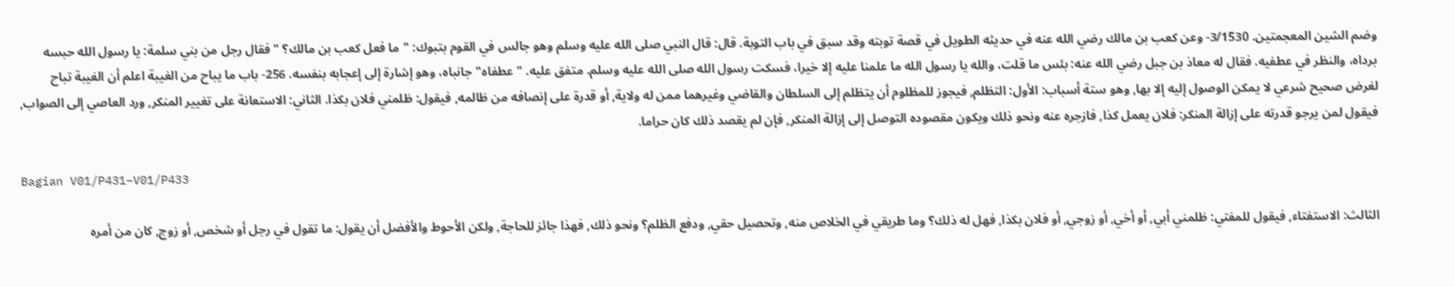وضم الشين المعجمتين. 3/1530- وعن كعب بن مالك رضي الله عنه في حديثه الطويل في قصة توبته وقد سبق في باب التوبة. قال: قال النبي صلى الله عليه وسلم وهو جالس في القوم بتبوك: "ما فعل كعب بن مالك؟ "فقال رجل من بني سلمة: يا رسول الله حبسه برداه، والنظر في عطفيه. فقال له معاذ بن جبل رضي الله عنه: بئس ما قلت، والله يا رسول الله ما علمنا عليه إلا خيرا، فسكت رسول الله صلى الله عليه وسلم. متفق عليه. "عطفاه"جانباه، وهو إشارة إلى إعجابه بنفسه. 256- باب ما يباح من الغيبة اعلم أن الغيبة تباح لغرض صحيح شرعي لا يمكن الوصول إليه إلا بها, وهو ستة أسباب: الأول: التظلم, فيجوز للمظلوم أن يتظلم إلى السلطان والقاضي وغيرهما ممن له ولاية, أو قدرة على إنصافه من ظالمه, فيقول: ظلمني فلان بكذا. الثاني: الاستعانة على تغيير المنكر, ورد العاصي إلى الصواب, فيقول لمن يرجو قدرته على إزالة المنكر: فلان يعمل كذا, فازجره عنه ونحو ذلك ويكون مقصوده التوصل إلى إزالة المنكر, فإن لم يقصد ذلك كان حراما.

Bagian V01/P431–V01/P433

الثالث: الاستفتاء, فيقول للمفتي: ظلمني أبي, أو أخي, أو زوجي, أو فلان بكذا, فهل له ذلك؟ وما طريقي في الخلاص منه, وتحصيل حقي, ودفع الظلم؟ ونحو ذلك, فهذا جائز للحاجة, ولكن الأحوط والأفضل أن يقول: ما تقول في رجل أو شخص, أو زوج, كان من أمره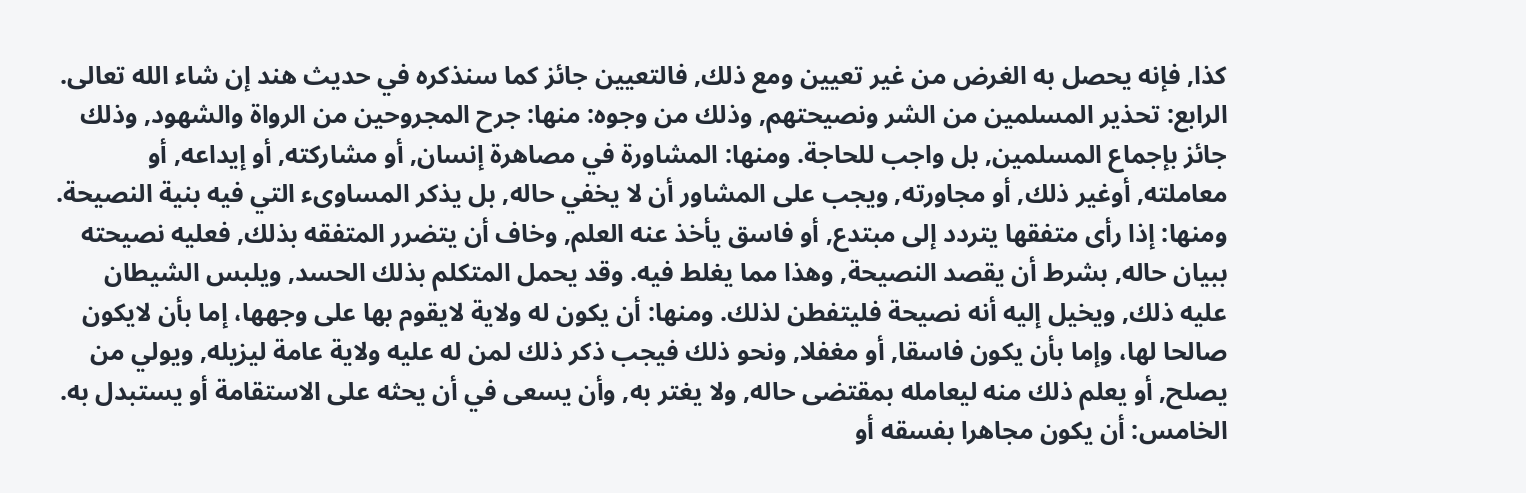كذا, فإنه يحصل به الغرض من غير تعيين ومع ذلك, فالتعيين جائز كما سنذكره في حديث هند إن شاء الله تعالى. الرابع: تحذير المسلمين من الشر ونصيحتهم, وذلك من وجوه: منها: جرح المجروحين من الرواة والشهود, وذلك جائز بإجماع المسلمين, بل واجب للحاجة. ومنها: المشاورة في مصاهرة إنسان, أو مشاركته, أو إيداعه, أو معاملته, أوغير ذلك, أو مجاورته, ويجب على المشاور أن لا يخفي حاله, بل يذكر المساوىء التي فيه بنية النصيحة. ومنها: إذا رأى متفقها يتردد إلى مبتدع, أو فاسق يأخذ عنه العلم, وخاف أن يتضرر المتفقه بذلك, فعليه نصيحته ببيان حاله, بشرط أن يقصد النصيحة, وهذا مما يغلط فيه. وقد يحمل المتكلم بذلك الحسد, ويلبس الشيطان عليه ذلك, ويخيل إليه أنه نصيحة فليتفطن لذلك. ومنها: أن يكون له ولاية لايقوم بها على وجهها، إما بأن لايكون صالحا لها، وإما بأن يكون فاسقا, أو مغفلا, ونحو ذلك فيجب ذكر ذلك لمن له عليه ولاية عامة ليزيله, ويولي من يصلح, أو يعلم ذلك منه ليعامله بمقتضى حاله, ولا يغتر به, وأن يسعى في أن يحثه على الاستقامة أو يستبدل به. الخامس: أن يكون مجاهرا بفسقه أو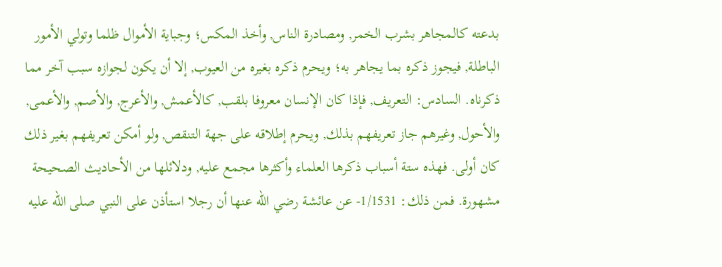بدعته كالمجاهر بشرب الخمر, ومصادرة الناس, وأخذ المكس؛ وجباية الأموال ظلما وتولي الأمور الباطلة, فيجوز ذكره بما يجاهر به؛ ويحرم ذكره بغيره من العيوب, إلا أن يكون لجوازه سبب آخر مما ذكرناه. السادس: التعريف, فإذا كان الإنسان معروفا بلقب, كالأعمش, والأعرج, والأصم, والأعمى, والأحول, وغيرهم جاز تعريفهم بذلك, ويحرم إطلاقه على جهة التنقص, ولو أمكن تعريفهم بغير ذلك كان أولى. فهذه ستة أسباب ذكرها العلماء وأكثرها مجمع عليه, ودلائلها من الأحاديث الصحيحة مشهورة. فمن ذلك: 1/1531- عن عائشة رضي الله عنها أن رجلا استأذن على النبي صلى الله عليه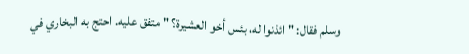وسلم فقال: " ائذنوا له، بئس أخو العشيرة؟ " متفق عليه. احتج به البخاري في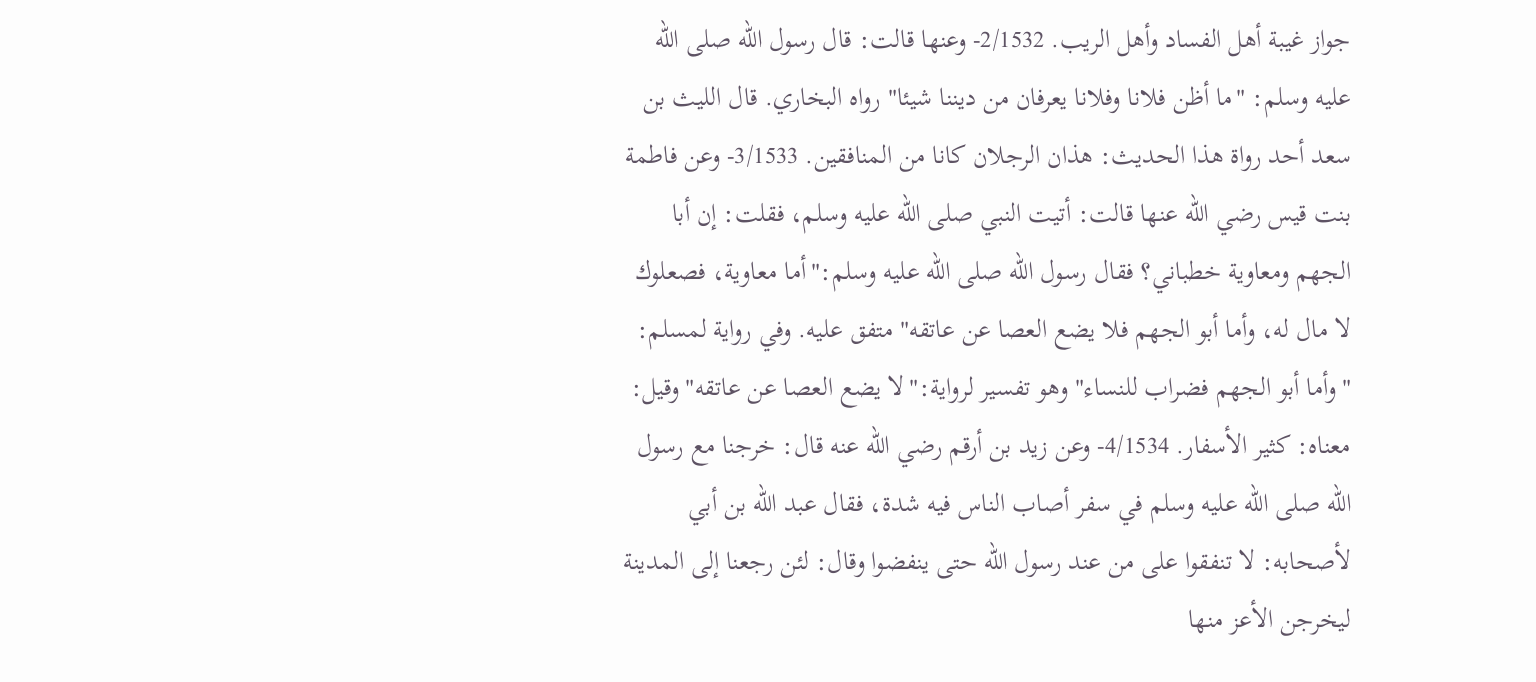جواز غيبة أهل الفساد وأهل الريب. 2/1532- وعنها قالت: قال رسول الله صلى الله عليه وسلم: "ما أظن فلانا وفلانا يعرفان من ديننا شيئا" رواه البخاري. قال الليث بن سعد أحد رواة هذا الحديث: هذان الرجلان كانا من المنافقين. 3/1533- وعن فاطمة بنت قيس رضي الله عنها قالت: أتيت النبي صلى الله عليه وسلم، فقلت: إن أبا الجهم ومعاوية خطباني؟ فقال رسول الله صلى الله عليه وسلم:"أما معاوية، فصعلوك لا مال له، وأما أبو الجهم فلا يضع العصا عن عاتقه" متفق عليه. وفي رواية لمسلم: "وأما أبو الجهم فضراب للنساء" وهو تفسير لرواية:"لا يضع العصا عن عاتقه"وقيل: معناه: كثير الأسفار. 4/1534- وعن زيد بن أرقم رضي الله عنه قال: خرجنا مع رسول الله صلى الله عليه وسلم في سفر أصاب الناس فيه شدة، فقال عبد الله بن أبي لأصحابه: لا تنفقوا على من عند رسول الله حتى ينفضوا وقال: لئن رجعنا إلى المدينة ليخرجن الأعز منها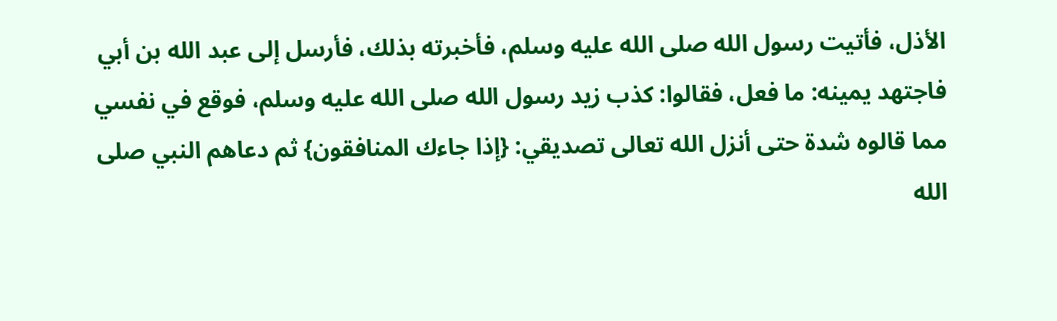الأذل، فأتيت رسول الله صلى الله عليه وسلم، فأخبرته بذلك، فأرسل إلى عبد الله بن أبي فاجتهد يمينه: ما فعل، فقالوا: كذب زيد رسول الله صلى الله عليه وسلم، فوقع في نفسي مما قالوه شدة حتى أنزل الله تعالى تصديقي: {إذا جاءك المنافقون} ثم دعاهم النبي صلى الله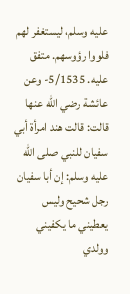عليه وسلم، ليستغفر لهم فلووا رؤوسهم. متفق عليه. 5/1535- وعن عائشة رضي الله عنها قالت: قالت هند امرأة أبي سفيان للنبي صلى الله عليه وسلم: إن أبا سفيان رجل شحيح وليس يعطيني ما يكفيني وولدي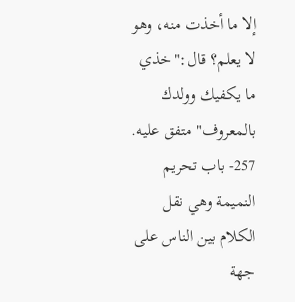إلا ما أخذت منه، وهو لا يعلم؟ قال:"خذي ما يكفيك وولدك بالمعروف" متفق عليه. 257- باب تحريم النميمة وهي نقل الكلام بين الناس على جهة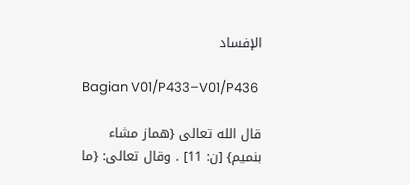الإفساد

Bagian V01/P433–V01/P436

قال الله تعالى {هماز مشاء بنميم} [ن: 11] . وقال تعالى: {ما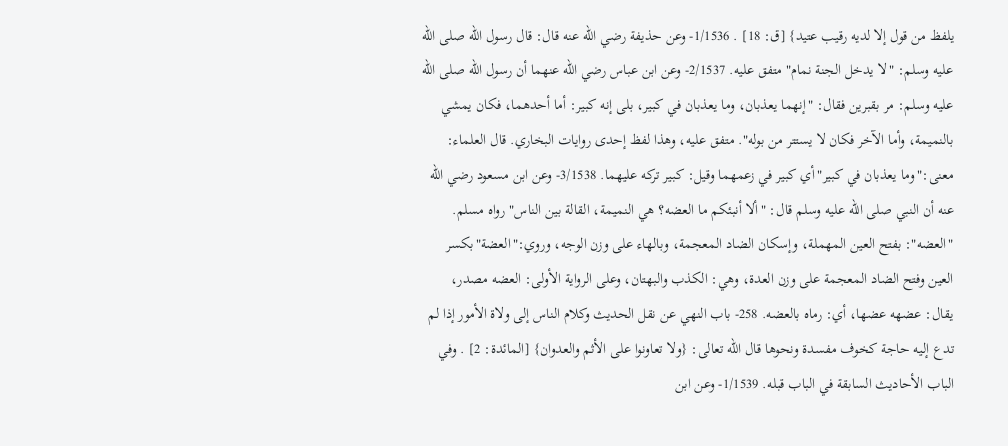يلفظ من قول إلا لديه رقيب عتيد} [ق: 18] . 1/1536- وعن حذيفة رضي الله عنه قال: قال رسول الله صلى الله عليه وسلم: "لا يدخل الجنة نمام" متفق عليه. 2/1537- وعن ابن عباس رضي الله عنهما أن رسول الله صلى الله عليه وسلم: مر بقبرين فقال: "إنهما يعذبان، وما يعذبان في كبير، بلى إنه كبير: أما أحدهما، فكان يمشي بالنميمة، وأما الآخر فكان لا يستتر من بوله". متفق عليه، وهذا لفظ إحدى روايات البخاري. قال العلماء: معنى:"وما يعذبان في كبير"أي كبير في زعمهما وقيل: كبير تركه عليهما. 3/1538- وعن ابن مسعود رضي الله عنه أن النبي صلى الله عليه وسلم قال: "ألا أنبئكم ما العضه؟ هي النميمة، القالة بين الناس" رواه مسلم. "العضه": بفتح العين المهملة، وإسكان الضاد المعجمة، وبالهاء على وزن الوجه، وروي:"العضة"بكسر العين وفتح الضاد المعجمة على وزن العدة، وهي: الكذب والبهتان، وعلى الرواية الأولى: العضه مصدر، يقال: عضهه عضها، أي: رماه بالعضه. 258- باب النهي عن نقل الحديث وكلام الناس إلى ولاة الأمور إذا لم تدع إليه حاجة كخوف مفسدة ونحوها قال الله تعالى: {ولا تعاونوا على الأثم والعدوان} [المائدة: 2] . وفي الباب الأحاديث السابقة في الباب قبله. 1/1539- وعن ابن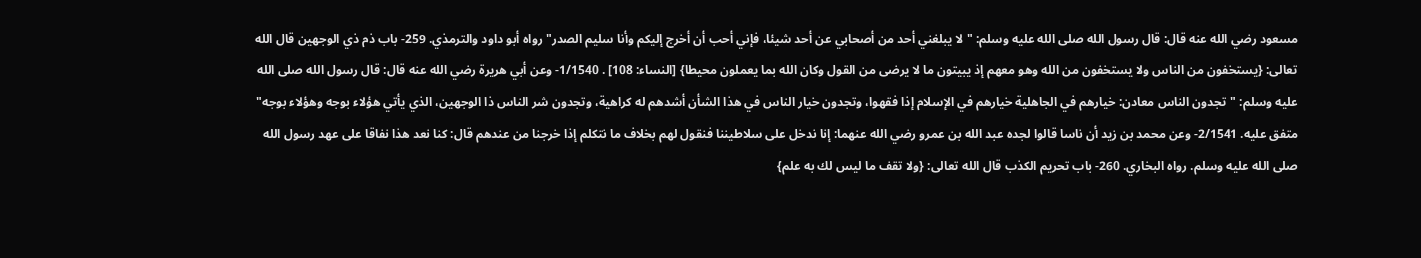مسعود رضي الله عنه قال: قال رسول الله صلى الله عليه وسلم: "لا يبلغني أحد من أصحابي عن أحد شيئا، فإني أحب أن أخرج إليكم وأنا سليم الصدر" رواه أبو داود والترمذي. 259- باب ذم ذي الوجهين قال الله تعالى: {يستخفون من الناس ولا يستخفون من الله وهو معهم إذ يبيتون ما لا يرضى من القول وكان الله بما يعملون محيطا} [النساء: 108] . 1/1540- وعن أبي هريرة رضي الله عنه قال: قال رسول الله صلى الله عليه وسلم: "تجدون الناس معادن: خيارهم في الجاهلية خيارهم في الإسلام إذا فقهوا، وتجدون خيار الناس في هذا الشأن أشدهم له كراهية، وتجدون شر الناس ذا الوجهين، الذي يأتي هؤلاء بوجه وهؤلاء بوجه" متفق عليه. 2/1541- وعن محمد بن زيد أن ناسا قالوا لجده عبد الله بن عمرو رضي الله عنهما: إنا ندخل على سلاطيننا فنقول لهم بخلاف ما نتكلم إذا خرجنا من عندهم قال: كنا نعد هذا نفاقا على عهد رسول الله صلى الله عليه وسلم. رواه البخاري. 260- باب تحريم الكذب قال الله تعالى: {ولا تقف ما ليس لك به علم}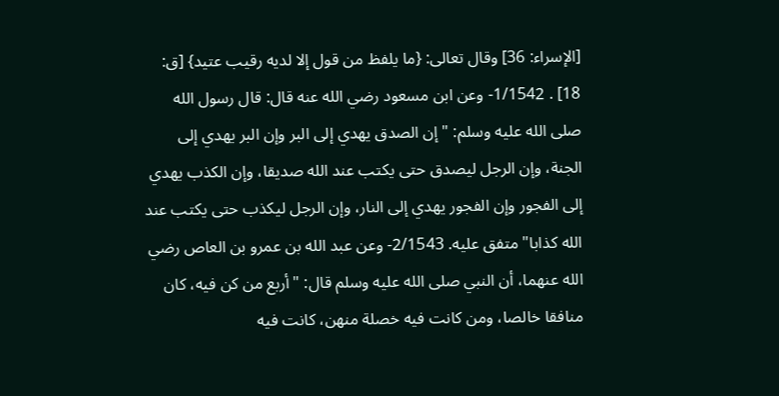[الإسراء: 36] وقال تعالى: {ما يلفظ من قول إلا لديه رقيب عتيد} [ق: 18] . 1/1542- وعن ابن مسعود رضي الله عنه قال: قال رسول الله صلى الله عليه وسلم: "إن الصدق يهدي إلى البر وإن البر يهدي إلى الجنة، وإن الرجل ليصدق حتى يكتب عند الله صديقا، وإن الكذب يهدي إلى الفجور وإن الفجور يهدي إلى النار، وإن الرجل ليكذب حتى يكتب عند الله كذابا" متفق عليه. 2/1543- وعن عبد الله بن عمرو بن العاص رضي الله عنهما، أن النبي صلى الله عليه وسلم قال: "أربع من كن فيه، كان منافقا خالصا، ومن كانت فيه خصلة منهن، كانت فيه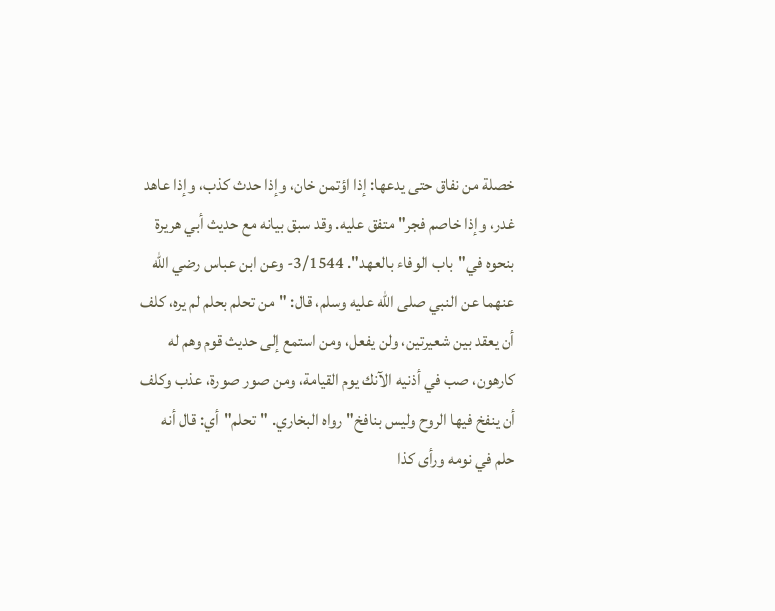خصلة من نفاق حتى يدعها: إذا اؤتمن خان، وإذا حدث كذب، وإذا عاهد غدر، وإذا خاصم فجر" متفق عليه. وقد سبق بيانه مع حديث أبي هريرة بنحوه في"باب الوفاء بالعهد". 3/1544- وعن ابن عباس رضي الله عنهما عن النبي صلى الله عليه وسلم، قال: "من تحلم بحلم لم يره، كلف أن يعقد بين شعيرتين، ولن يفعل، ومن استمع إلى حديث قوم وهم له كارهون، صب في أذنيه الآنك يوم القيامة، ومن صور صورة، عذب وكلف أن ينفخ فيها الروح وليس بنافخ" رواه البخاري. "تحلم"أي: قال أنه حلم في نومه ورأى كذا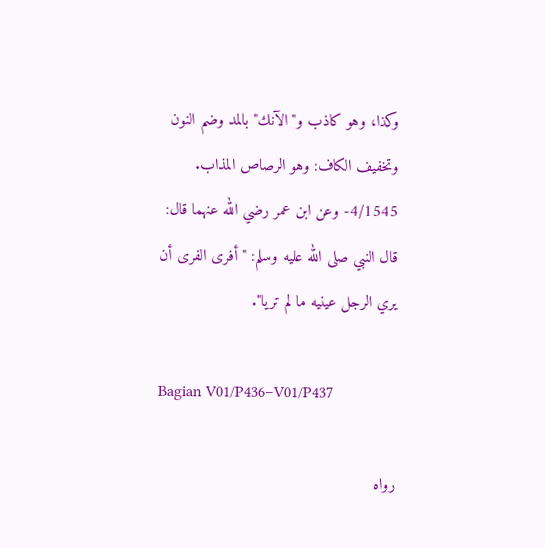وكذا، وهو كاذب و"الآنك"بالمد وضم النون وتخفيف الكاف: وهو الرصاص المذاب. 4/1545- وعن ابن عمر رضي الله عنهما قال: قال النبي صلى الله عليه وسلم: " أفرى الفرى أن يري الرجل عينيه ما لم تريا".

Bagian V01/P436–V01/P437

رواه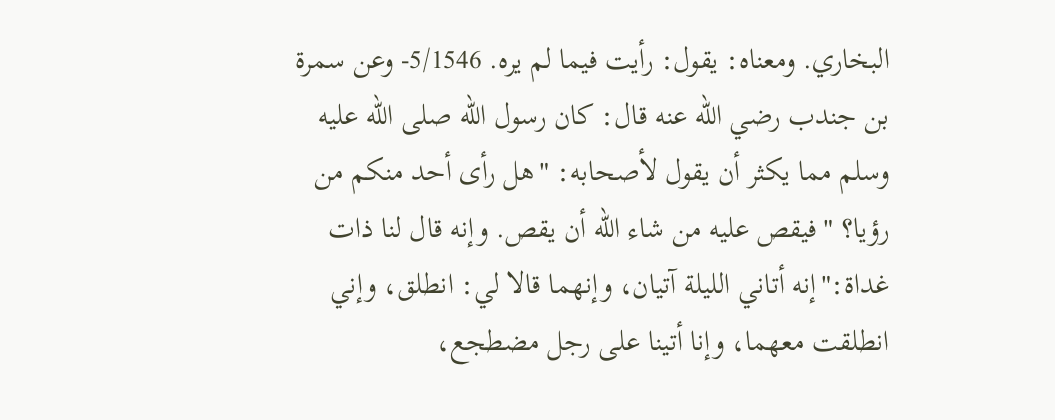البخاري. ومعناه: يقول: رأيت فيما لم يره. 5/1546- وعن سمرة بن جندب رضي الله عنه قال: كان رسول الله صلى الله عليه وسلم مما يكثر أن يقول لأصحابه: "هل رأى أحد منكم من رؤيا؟ "فيقص عليه من شاء الله أن يقص. وإنه قال لنا ذات غداة:"إنه أتاني الليلة آتيان، وإنهما قالا لي: انطلق، وإني انطلقت معهما، وإنا أتينا على رجل مضطجع،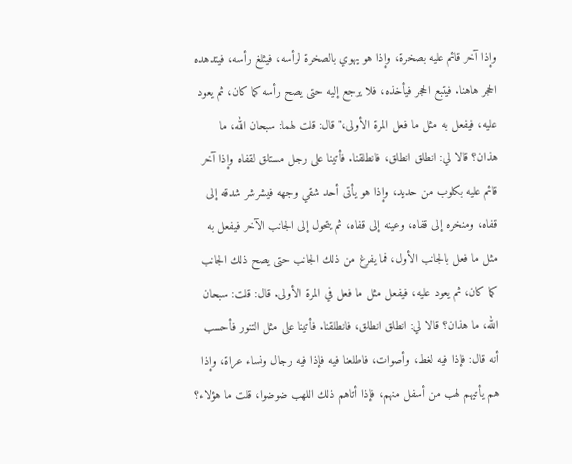وإذا آخر قائم عليه بصخرة، وإذا هو يهوي بالصخرة لرأسه، فيثلغ رأسه، فيتدهده الحجر هاهنا. فيتبع الحجر فيأخذه، فلا يرجع إليه حتى يصح رأسه كما كان، ثم يعود عليه، فيفعل به مثل ما فعل المرة الأولى،"قال: قلت لهما: سبحان الله، ما هذان؟ قالا لي: انطلق انطلق، فانطلقنا. فأتينا على رجل مستلق لقفاه وإذا آخر قائم عليه بكلوب من حديد، وإذا هو يأتى أحد شقي وجهه فيشرشر شدقه إلى قفاه، ومنخره إلى قفاه، وعينه إلى قفاه، ثم يتحول إلى الجانب الآخر فيفعل به مثل ما فعل بالجانب الأول، فما يفرغ من ذلك الجانب حتى يصح ذلك الجانب كما كان، ثم يعود عليه، فيفعل مثل ما فعل في المرة الأولى. قال: قلت: سبحان الله، ما هذان؟ قالا لي: انطلق انطلق، فانطلقنا. فأتينا على مثل التنور فأحسب أنه قال: فإذا فيه لغط، وأصوات، فاطلعنا فيه فإذا فيه رجال ونساء عراة، وإذا هم يأتيهم لهب من أسفل منهم، فإذا أتاهم ذلك اللهب ضوضوا، قلت ما هؤلاء؟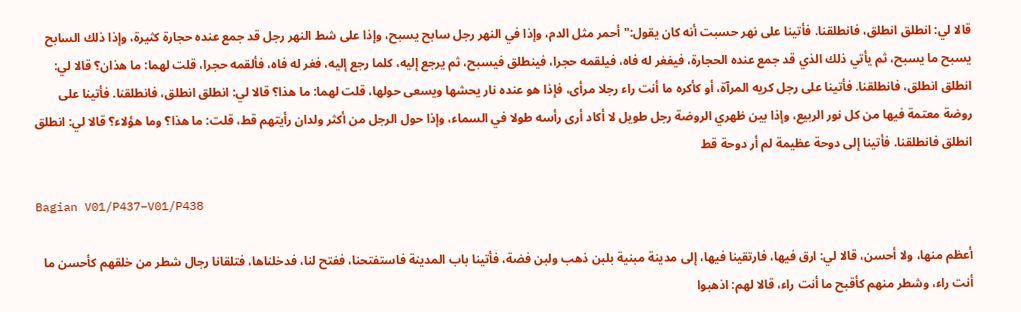قالا لي: انطلق انطلق، فانطلقنا. فأتينا على نهر حسبت أنه كان يقول:"أحمر مثل الدم، وإذا في النهر رجل سابح يسبح، وإذا على شط النهر رجل قد جمع عنده حجارة كثيرة، وإذا ذلك السابح يسبح ما يسبح، ثم يأتي ذلك الذي قد جمع عنده الحجارة، فيفغر له فاه، فيلقمه حجرا، فينطلق فيسبح، ثم يرجع إليه، كلما رجع إليه، فغر له فاه، فألقمه حجرا، قلت لهما: ما هذان؟ قالا لي: انطلق انطلق، فانطلقنا. فأتينا على رجل كريه المرآة، أو كأكره ما أنت راء رجلا مرأى، فإذا هو عنده نار يحشها ويسعى حولها، قلت لهما: ما هذا؟ قالا لي: انطلق انطلق، فانطلقنا. فأتينا على روضة معتمة فيها من كل نور الربيع، وإذا بين ظهري الروضة رجل طويل لا أكاد أرى رأسه طولا في السماء، وإذا حول الرجل من أكثر ولدان رأيتهم قط، قلت: ما هذا؟ وما هؤلاء؟ قالا لي: انطلق انطلق فانطلقنا. فأتينا إلى دوحة عظيمة لم أر دوحة قط

Bagian V01/P437–V01/P438

أعظم منها، ولا أحسن، قالا لي: ارق فيها، فارتقينا فيها، إلى مدينة مبنية بلبن ذهب ولبن فضة، فأتينا باب المدينة فاستفتحنا، ففتح لنا، فدخلناها، فتلقانا رجال شطر من خلقهم كأحسن ما أنت راء، وشطر منهم كأقبح ما أنت راء، قالا لهم: اذهبوا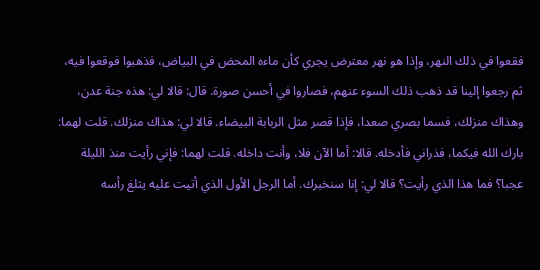فقعوا في ذلك النهر، وإذا هو نهر معترض يجري كأن ماءه المحض في البياض، فذهبوا فوقعوا فيه، ثم رجعوا إلينا قد ذهب ذلك السوء عنهم، فصاروا في أحسن صورة. قال: قالا لي: هذه جنة عدن، وهذاك منزلك، فسما بصري صعدا، فإذا قصر مثل الربابة البيضاء. قالا لي: هذاك منزلك. قلت لهما: بارك الله فيكما، فذراني فأدخله. قالا: أما الآن فلا، وأنت داخله. قلت لهما: فإني رأيت منذ الليلة عجبا؟ فما هذا الذي رأيت؟ قالا لي: إنا سنخبرك. أما الرجل الأول الذي أتيت عليه يثلغ رأسه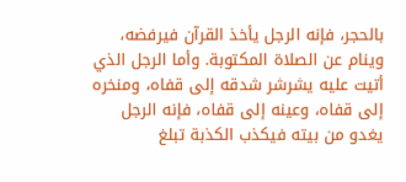بالحجر، فإنه الرجل يأخذ القرآن فيرفضه، وينام عن الصلاة المكتوبة. وأما الرجل الذي أتيت عليه يشرشر شدقه إلى قفاه، ومنخره إلى قفاه، وعينه إلى قفاه، فإنه الرجل يغدو من بيته فيكذب الكذبة تبلغ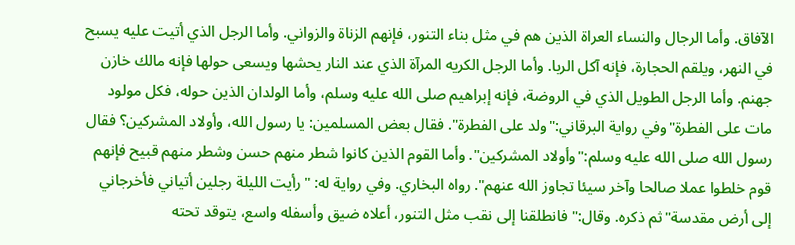الآفاق. وأما الرجال والنساء العراة الذين هم في مثل بناء التنور، فإنهم الزناة والزواني. وأما الرجل الذي أتيت عليه يسبح في النهر، ويلقم الحجارة، فإنه آكل الربا. وأما الرجل الكريه المرآة الذي عند النار يحشها ويسعى حولها فإنه مالك خازن جهنم. وأما الرجل الطويل الذي في الروضة، فإنه إبراهيم صلى الله عليه وسلم، وأما الولدان الذين حوله، فكل مولود مات على الفطرة"وفي رواية البرقاني:"ولد على الفطرة". فقال بعض المسلمين: يا رسول الله، وأولاد المشركين؟ فقال رسول الله صلى الله عليه وسلم:"وأولاد المشركين". وأما القوم الذين كانوا شطر منهم حسن وشطر منهم قبيح فإنهم قوم خلطوا عملا صالحا وآخر سيئا تجاوز الله عنهم". رواه البخاري. وفي رواية له: "رأيت الليلة رجلين أتياني فأخرجاني إلى أرض مقدسة"ثم ذكره. وقال:"فانطلقنا إلى نقب مثل التنور، أعلاه ضيق وأسفله واسع، يتوقد تحته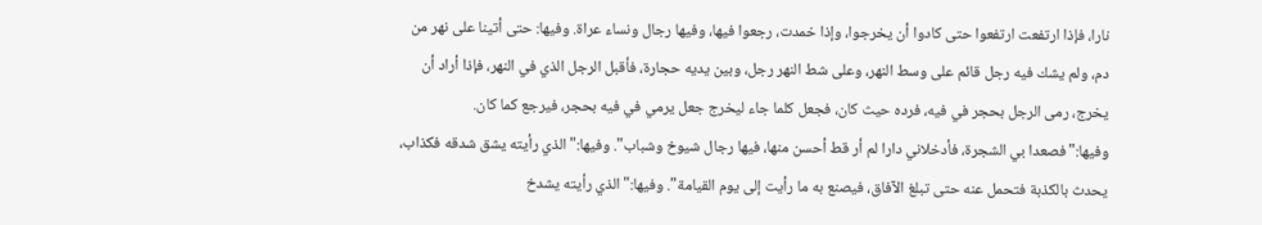نارا، فإذا ارتفعت ارتفعوا حتى كادوا أن يخرجوا، وإذا خمدت، رجعوا فيها، وفيها رجال ونساء عراة. وفيها: حتى أتينا على نهر من دم، ولم يشك فيه رجل قائم على وسط النهر، وعلى شط النهر رجل، وبين يديه حجارة، فأقبل الرجل الذي في النهر، فإذا أراد أن يخرج، رمى الرجل بحجر في فيه، فرده حيث كان، فجعل كلما جاء ليخرج جعل يرمي في فيه بحجر، فيرجع كما كان. وفيها:"فصعدا بي الشجرة، فأدخلاني دارا لم أر قط أحسن منها، فيها رجال شيوخ وشباب". وفيها:"الذي رأيته يشق شدقه فكذاب، يحدث بالكذبة فتحمل عنه حتى تبلغ الآفاق، فيصنع به ما رأيت إلى يوم القيامة". وفيها:"الذي رأيته يشدخ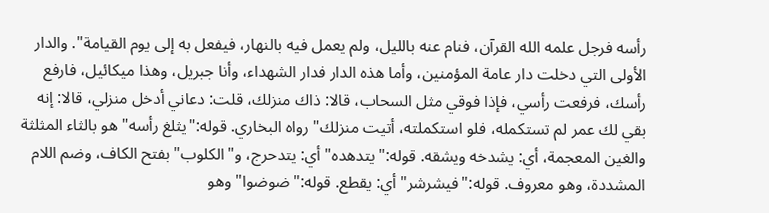رأسه فرجل علمه الله القرآن، فنام عنه بالليل، ولم يعمل فيه بالنهار، فيفعل به إلى يوم القيامة". والدار الأولى التي دخلت دار عامة المؤمنين، وأما هذه الدار فدار الشهداء، وأنا جبريل، وهذا ميكائيل، فارفع رأسك، فرفعت رأسي، فإذا فوقي مثل السحاب، قالا: ذاك منزلك، قلت: دعاني أدخل منزلي، قالا: إنه بقي لك عمر لم تستكمله، فلو استكملته، أتيت منزلك" رواه البخاري. قوله:"يثلغ رأسه"هو بالثاء المثلثة والغين المعجمة، أي: يشدخه ويشقه. قوله:"يتدهده"أي: يتدحرج، و"الكلوب"بفتح الكاف، وضم اللام المشددة، وهو معروف. قوله:"فيشرشر"أي: يقطع. قوله:"ضوضوا"وهو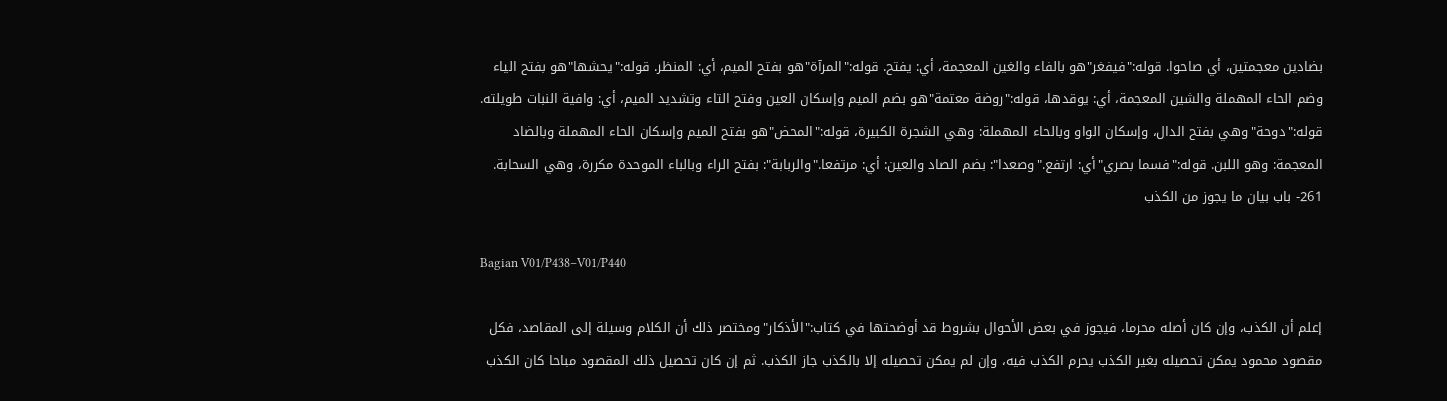بضادين معجمتين، أي صاحوا. قوله:"فيفغر"هو بالفاء والغين المعجمة، أي: يفتح. قوله:"المرآة"هو بفتح الميم، أي: المنظر. قوله:"يحشها"هو بفتح الياء وضم الحاء المهملة والشين المعجمة، أي: يوقدها، قوله:"روضة معتمة"هو بضم الميم وإسكان العين وفتح التاء وتشديد الميم، أي: وافية النبات طويلته. قوله:"دوحة"وهي بفتح الدال، وإسكان الواو وبالحاء المهملة: وهي الشجرة الكبيرة، قوله:"المحض"هو بفتح الميم وإسكان الحاء المهملة وبالضاد المعجمة: وهو اللبن. قوله:"فسما بصري"أي: ارتفع."وصعدا": بضم الصاد والعين: أي: مرتفعا."والربابة": بفتح الراء وبالباء الموحدة مكررة، وهي السحابة. 261- باب بيان ما يجوز من الكذب

Bagian V01/P438–V01/P440

إعلم أن الكذب، وإن كان أصله محرما، فيجوز في بعض الأحوال بشروط قد أوضحتها في كتاب:"الأذكار"ومختصر ذلك أن الكلام وسيلة إلى المقاصد، فكل مقصود محمود يمكن تحصيله بغير الكذب يحرم الكذب فيه، وإن لم يمكن تحصيله إلا بالكذب جاز الكذب. ثم إن كان تحصيل ذلك المقصود مباحا كان الكذب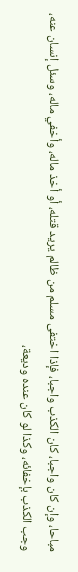مباحا، وإن كان واجبا، كان الكذب واجبا، فإذا اختفى مسلم من ظالم يريد قتله، أو أخذ ماله، وأخفي ماله، وسئل إنسان عنه، وجب الكذب بإخفائه، وكذا لو كان عنده وديعة،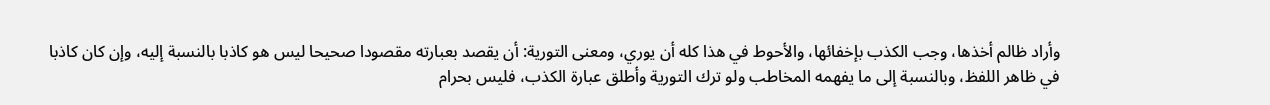وأراد ظالم أخذها، وجب الكذب بإخفائها، والأحوط في هذا كله أن يوري، ومعنى التورية: أن يقصد بعبارته مقصودا صحيحا ليس هو كاذبا بالنسبة إليه، وإن كان كاذبا في ظاهر اللفظ، وبالنسبة إلى ما يفهمه المخاطب ولو ترك التورية وأطلق عبارة الكذب، فليس بحرام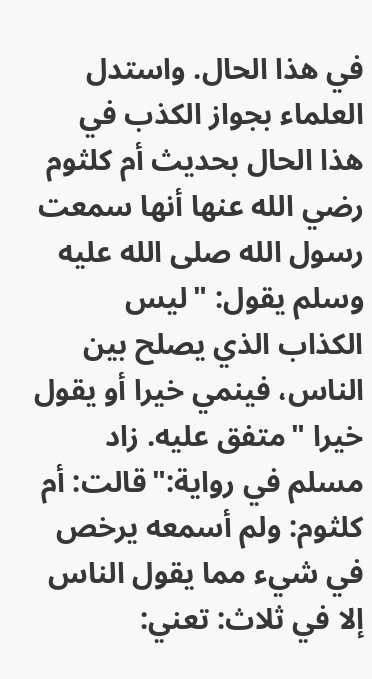في هذا الحال. واستدل العلماء بجواز الكذب في هذا الحال بحديث أم كلثوم رضي الله عنها أنها سمعت رسول الله صلى الله عليه وسلم يقول: "ليس الكذاب الذي يصلح بين الناس، فينمي خيرا أو يقول خيرا "متفق عليه. زاد مسلم في رواية:"قالت: أم كلثوم: ولم أسمعه يرخص في شيء مما يقول الناس إلا في ثلاث: تعني: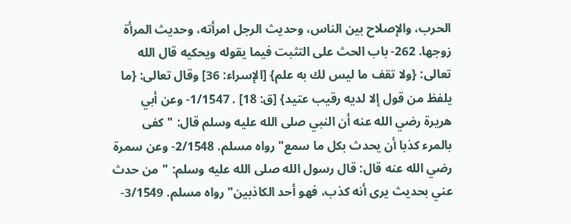الحرب، والإصلاح بين الناس، وحديث الرجل امرأته، وحديث المرأة زوجها. 262- باب الحث على التثبت فيما يقوله ويحكيه قال الله تعالى: {ولا تقف ما ليس لك به علم} [الإسراء: 36] وقال تعالى: {ما يلفظ من قول إلا لديه رقيب عتيد} [ق: 18] . 1/1547- وعن أبي هريرة رضي الله عنه أن النبي صلى الله عليه وسلم قال: "كفى بالمرء كذبا أن يحدث بكل ما سمع" رواه مسلم. 2/1548- وعن سمرة رضي الله عنه قال: قال رسول الله صلى الله عليه وسلم: "من حدث عني بحديث يرى أنه كذب، فهو أحد الكاذبين" رواه مسلم. 3/1549-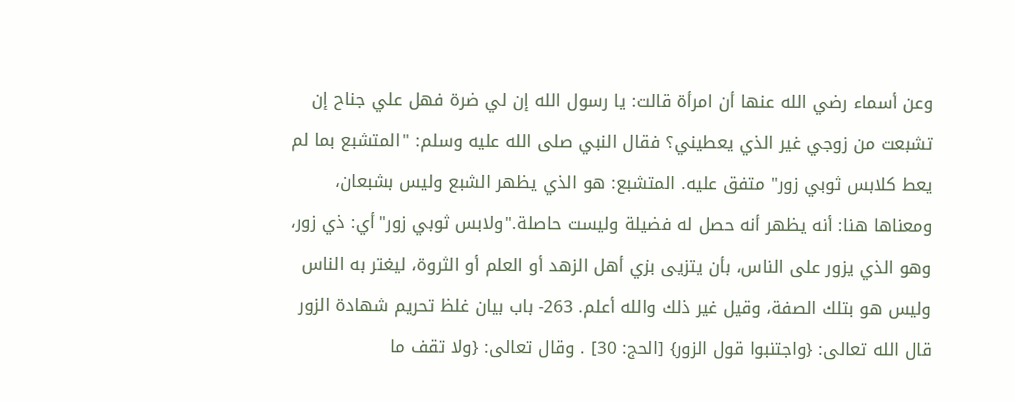وعن أسماء رضي الله عنها أن امرأة قالت: يا رسول الله إن لي ضرة فهل علي جناح إن تشبعت من زوجي غير الذي يعطيني؟ فقال النبي صلى الله عليه وسلم: "المتشبع بما لم يعط كلابس ثوبي زور" متفق عليه. المتشبع: هو الذي يظهر الشبع وليس بشبعان، ومعناها هنا: أنه يظهر أنه حصل له فضيلة وليست حاصلة."ولابس ثوبي زور"أي: ذي زور، وهو الذي يزور على الناس، بأن يتزيى بزي أهل الزهد أو العلم أو الثروة، ليغتر به الناس وليس هو بتلك الصفة، وقيل غير ذلك والله أعلم. 263- باب بيان غلظ تحريم شهادة الزور قال الله تعالى: {واجتنبوا قول الزور} [الحج: 30] . وقال تعالى: {ولا تقف ما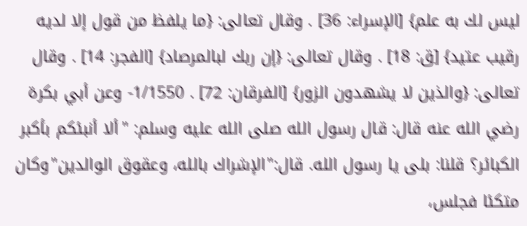ليس لك به علم} [الإسراء: 36] . وقال تعالى: {ما يلفظ من قول إلا لديه رقيب عتيد} [ق: 18] . وقال تعالى: {إن ربك لبالمرصاد} [الفجر: 14] . وقال تعالى: {والذين لا يشهدون الزور} [الفرقان: 72] . 1/1550- وعن أبي بكرة رضي الله عنه قال: قال رسول الله صلى الله عليه وسلم: "ألا أنبئكم بأكبر الكبائر؟ قلنا: بلى يا رسول الله. قال:"الإشراك بالله، وعقوق الوالدين"وكان متكئا فجلس،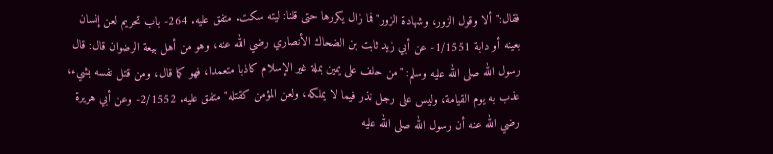فقال:"ألا وقول الزور، وشهادة الزور"فما زال يكررها حتى قلنا: ليته سكت. متفق عليه. 264- باب تحريم لعن إنسان بعينه أو دابة 1/1551- عن أبي زيد ثابت بن الضحاك الأنصاري رضي الله عنه، وهو من أهل بيعة الرضوان قال: قال رسول الله صلى الله عليه وسلم: "من حلف على يمين بملة غير الإسلام كاذبا متعمدا، فهو كما قال، ومن قتل نفسه بشيء، عذب به يوم القيامة، وليس على رجل نذر فيما لا يملكه، ولعن المؤمن كقتله" متفق عليه. 2/1552- وعن أبي هريرة رضي الله عنه أن رسول الله صلى الله عليه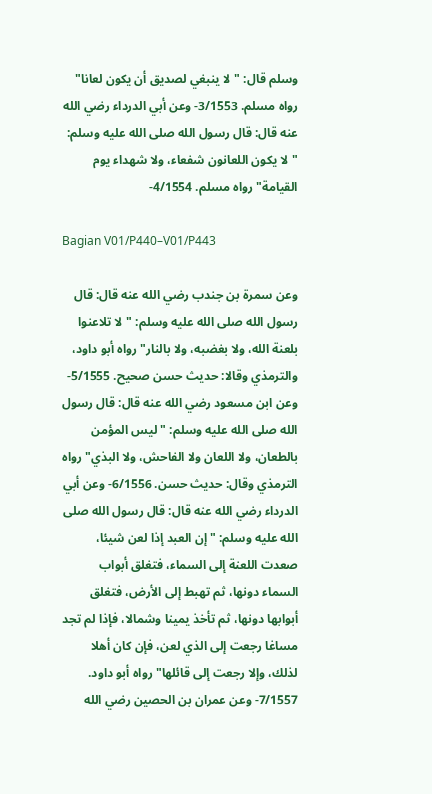وسلم قال: "لا ينبغي لصديق أن يكون لعانا" رواه مسلم. 3/1553- وعن أبي الدرداء رضي الله عنه قال: قال رسول الله صلى الله عليه وسلم: "لا يكون اللعانون شفعاء، ولا شهداء يوم القيامة" رواه مسلم. 4/1554-

Bagian V01/P440–V01/P443

وعن سمرة بن جندب رضي الله عنه قال: قال رسول الله صلى الله عليه وسلم: "لا تلاعنوا بلعنة الله، ولا بغضبه، ولا بالنار" رواه أبو داود، والترمذي وقالا: حديث حسن صحيح. 5/1555- وعن ابن مسعود رضي الله عنه قال: قال رسول الله صلى الله عليه وسلم: "ليس المؤمن بالطعان، ولا اللعان ولا الفاحش، ولا البذي" رواه الترمذي وقال: حديث حسن. 6/1556- وعن أبي الدرداء رضي الله عنه قال: قال رسول الله صلى الله عليه وسلم: "إن العبد إذا لعن شيئا، صعدت اللعنة إلى السماء، فتغلق أبواب السماء دونها، ثم تهبط إلى الأرض، فتغلق أبوابها دونها، ثم تأخذ يمينا وشمالا، فإذا لم تجد مساغا رجعت إلى الذي لعن، فإن كان أهلا لذلك، وإلا رجعت إلى قائلها" رواه أبو داود. 7/1557- وعن عمران بن الحصين رضي الله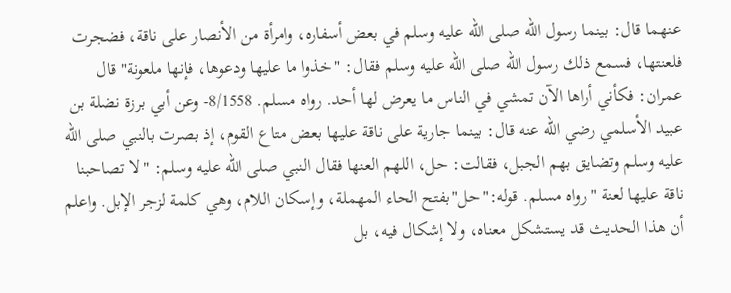عنهما قال: بينما رسول الله صلى الله عليه وسلم في بعض أسفاره، وامرأة من الأنصار على ناقة، فضجرت فلعنتها، فسمع ذلك رسول الله صلى الله عليه وسلم فقال: "خذوا ما عليها ودعوها، فإنها ملعونة" قال عمران: فكأني أراها الآن تمشي في الناس ما يعرض لها أحد. رواه مسلم. 8/1558- وعن أبي برزة نضلة بن عبيد الأسلمي رضي الله عنه قال: بينما جارية على ناقة عليها بعض متاع القوم، إذ بصرت بالنبي صلى الله عليه وسلم وتضايق بهم الجبل، فقالت: حل، اللهم العنها فقال النبي صلى الله عليه وسلم: "لا تصاحبنا ناقة عليها لعنة "رواه مسلم. قوله:"حل"بفتح الحاء المهملة، وإسكان اللام، وهي كلمة لزجر الإبل. واعلم أن هذا الحديث قد يستشكل معناه، ولا إشكال فيه، بل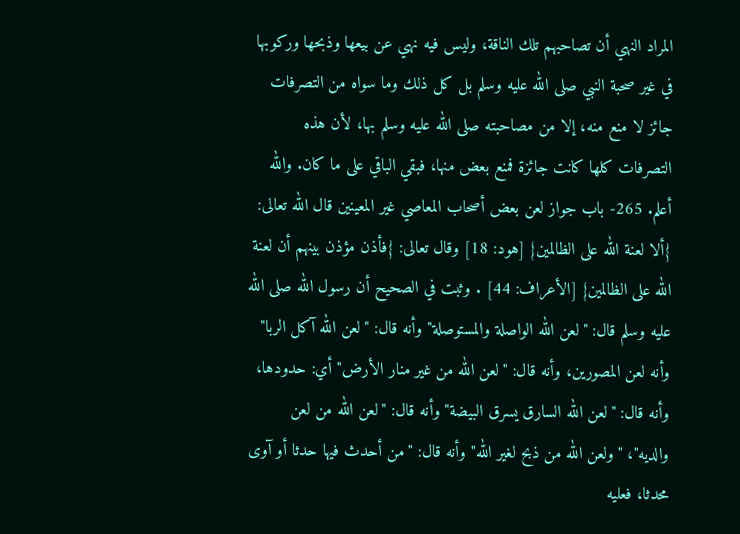المراد النهي أن تصاحبهم تلك الناقة، وليس فيه نهي عن بيعها وذبحها وركوبها في غير صحبة النبي صلى الله عليه وسلم بل كل ذلك وما سواه من التصرفات جائز لا منع منه، إلا من مصاحبته صلى الله عليه وسلم بها، لأن هذه التصرفات كلها كانت جائزة فمنع بعض منها، فبقي الباقي على ما كان. والله أعلم. 265- باب جواز لعن بعض أصحاب المعاصي غير المعينين قال الله تعالى: {ألا لعنة الله على الظالمين} [هود: 18] وقال تعالى: {فأذن مؤذن بينهم أن لعنة الله على الظالمين} [الأعراف: 44] . وثبت في الصحيح أن رسول الله صلى الله عليه وسلم قال: "لعن الله الواصلة والمستوصلة" وأنه قال: "لعن الله آكل الربا" وأنه لعن المصورين، وأنه قال: "لعن الله من غير منار الأرض" أي: حدودها، وأنه قال: "لعن الله السارق يسرق البيضة" وأنه قال: "لعن الله من لعن والديه"، "ولعن الله من ذبح لغير الله" وأنه قال: "من أحدث فيها حدثا أو آوى محدثا، فعليه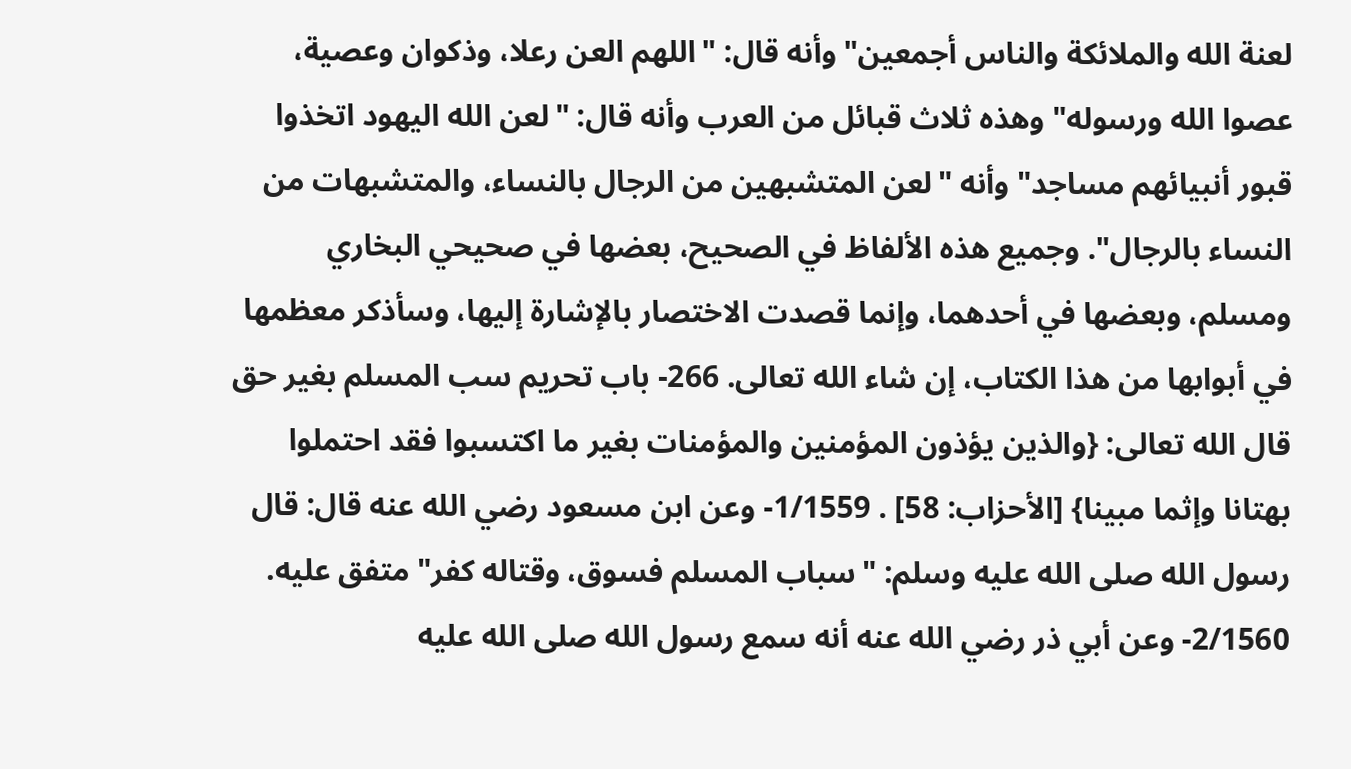لعنة الله والملائكة والناس أجمعين" وأنه قال: "اللهم العن رعلا، وذكوان وعصية، عصوا الله ورسوله" وهذه ثلاث قبائل من العرب وأنه قال: "لعن الله اليهود اتخذوا قبور أنبيائهم مساجد" وأنه "لعن المتشبهين من الرجال بالنساء، والمتشبهات من النساء بالرجال". وجميع هذه الألفاظ في الصحيح، بعضها في صحيحي البخاري ومسلم، وبعضها في أحدهما، وإنما قصدت الاختصار بالإشارة إليها، وسأذكر معظمها في أبوابها من هذا الكتاب، إن شاء الله تعالى. 266- باب تحريم سب المسلم بغير حق قال الله تعالى: {والذين يؤذون المؤمنين والمؤمنات بغير ما اكتسبوا فقد احتملوا بهتانا وإثما مبينا} [الأحزاب: 58] . 1/1559- وعن ابن مسعود رضي الله عنه قال: قال رسول الله صلى الله عليه وسلم: "سباب المسلم فسوق، وقتاله كفر" متفق عليه. 2/1560- وعن أبي ذر رضي الله عنه أنه سمع رسول الله صلى الله عليه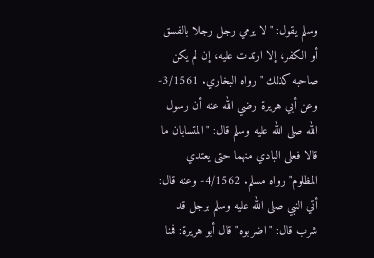وسلم يقول: "لا يرمي رجل رجلا بالفسق أو الكفر، إلا ارتدت عليه، إن لم يكن صاحبه كذلك "رواه البخاري. 3/1561- وعن أبي هريرة رضي الله عنه أن رسول الله صلى الله عليه وسلم قال: "المتسابان ما قالا فعلى البادي منهما حتى يعتدي المظلوم" رواه مسلم. 4/1562- وعنه قال: أتي النبي صلى الله عليه وسلم برجل قد شرب قال: "اضربوه" قال أبو هريرة: فمنا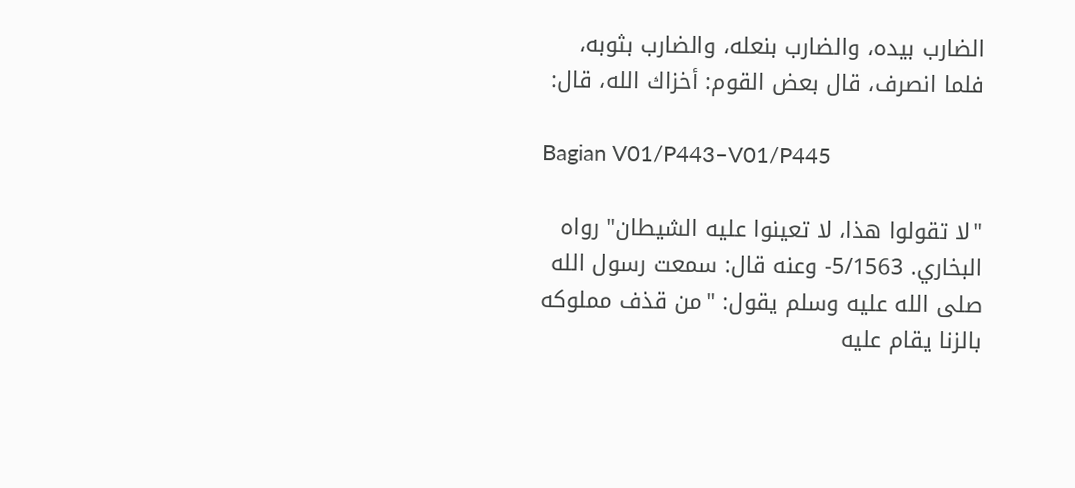الضارب بيده، والضارب بنعله، والضارب بثوبه، فلما انصرف، قال بعض القوم: أخزاك الله، قال:

Bagian V01/P443–V01/P445

"لا تقولوا هذا، لا تعينوا عليه الشيطان" رواه البخاري. 5/1563- وعنه قال: سمعت رسول الله صلى الله عليه وسلم يقول: "من قذف مملوكه بالزنا يقام عليه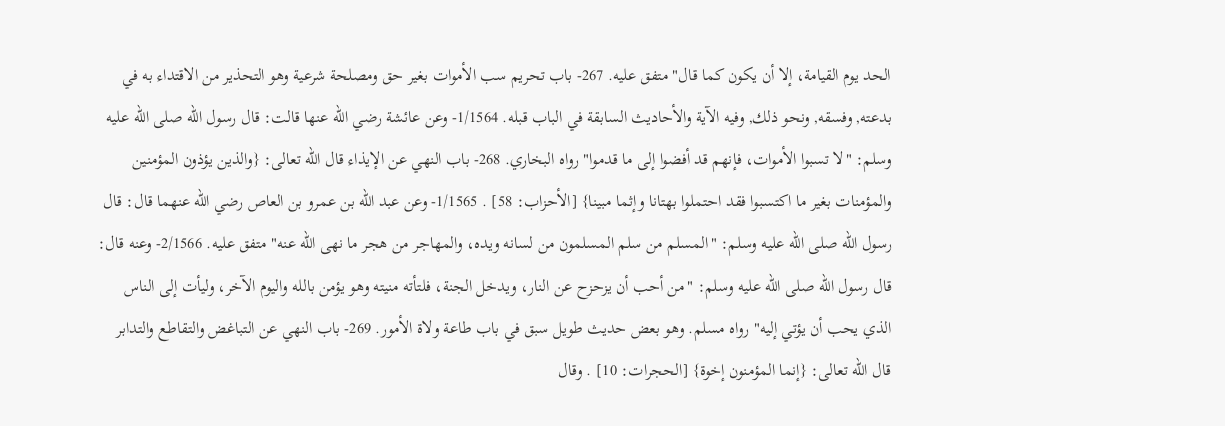الحد يوم القيامة، إلا أن يكون كما قال" متفق عليه. 267- باب تحريم سب الأموات بغير حق ومصلحة شرعية وهو التحذير من الاقتداء به في بدعته, وفسقه, ونحو ذلك, وفيه الآية والأحاديث السابقة في الباب قبله. 1/1564- وعن عائشة رضي الله عنها قالت: قال رسول الله صلى الله عليه وسلم: "لا تسبوا الأموات، فإنهم قد أفضوا إلى ما قدموا" رواه البخاري. 268- باب النهي عن الإيذاء قال الله تعالى: {والذين يؤذون المؤمنين والمؤمنات بغير ما اكتسبوا فقد احتملوا بهتانا وإثما مبينا} [الأحزاب: 58] . 1/1565- وعن عبد الله بن عمرو بن العاص رضي الله عنهما قال: قال رسول الله صلى الله عليه وسلم: "المسلم من سلم المسلمون من لسانه ويده، والمهاجر من هجر ما نهى الله عنه" متفق عليه. 2/1566- وعنه قال: قال رسول الله صلى الله عليه وسلم: "من أحب أن يزحزح عن النار، ويدخل الجنة، فلتأته منيته وهو يؤمن بالله واليوم الآخر، وليأت إلى الناس الذي يحب أن يؤتي إليه" رواه مسلم. وهو بعض حديث طويل سبق في باب طاعة ولاة الأمور. 269- باب النهي عن التباغض والتقاطع والتدابر قال الله تعالى: {إنما المؤمنون إخوة} [الحجرات: 10] . وقال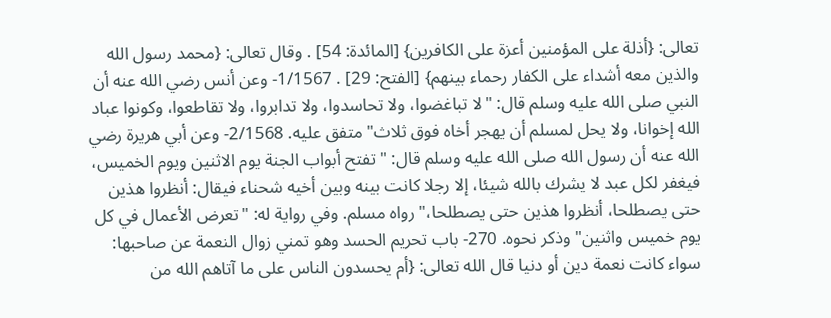تعالى: {أذلة على المؤمنين أعزة على الكافرين} [المائدة: 54] . وقال تعالى: {محمد رسول الله والذين معه أشداء على الكفار رحماء بينهم} [الفتح: 29] . 1/1567- وعن أنس رضي الله عنه أن النبي صلى الله عليه وسلم قال: "لا تباغضوا، ولا تحاسدوا، ولا تدابروا، ولا تقاطعوا، وكونوا عباد الله إخوانا، ولا يحل لمسلم أن يهجر أخاه فوق ثلاث" متفق عليه. 2/1568- وعن أبي هريرة رضي الله عنه أن رسول الله صلى الله عليه وسلم قال: "تفتح أبواب الجنة يوم الاثنين ويوم الخميس، فيغفر لكل عبد لا يشرك بالله شيئا، إلا رجلا كانت بينه وبين أخيه شحناء فيقال: أنظروا هذين حتى يصطلحا، أنظروا هذين حتى يصطلحا،" رواه مسلم. وفي رواية له: "تعرض الأعمال في كل يوم خميس واثنين" وذكر نحوه. 270- باب تحريم الحسد وهو تمني زوال النعمة عن صاحبها: سواء كانت نعمة دين أو دنيا قال الله تعالى: {أم يحسدون الناس على ما آتاهم الله من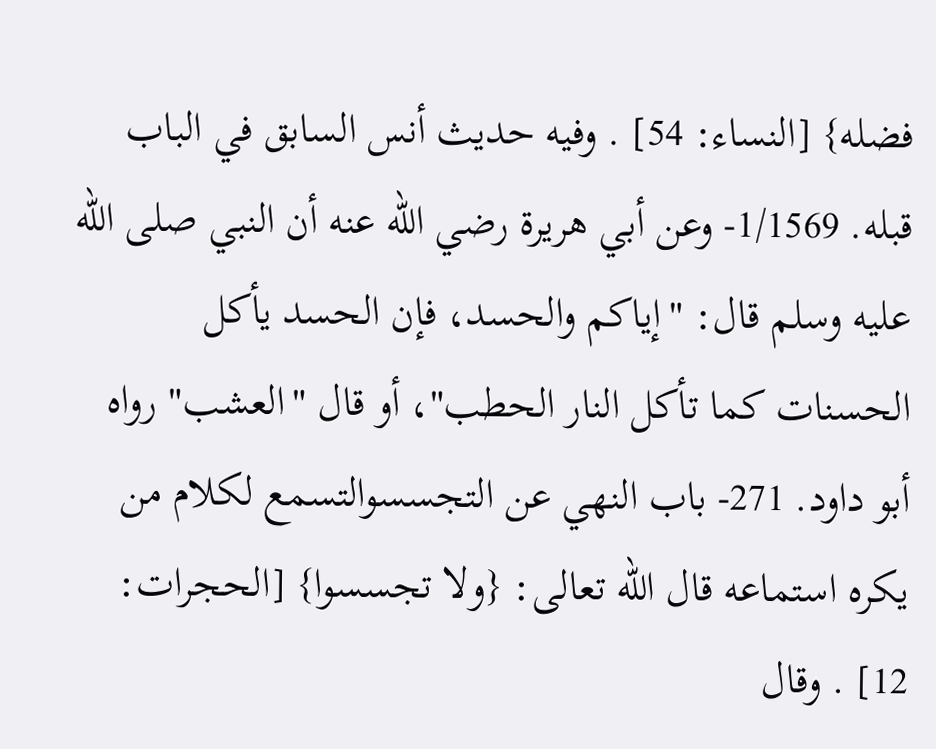فضله} [النساء: 54] . وفيه حديث أنس السابق في الباب قبله. 1/1569- وعن أبي هريرة رضي الله عنه أن النبي صلى الله عليه وسلم قال: "إياكم والحسد، فإن الحسد يأكل الحسنات كما تأكل النار الحطب"، أو قال "العشب" رواه أبو داود. 271- باب النهي عن التجسسوالتسمع لكلام من يكره استماعه قال الله تعالى: {ولا تجسسوا} [الحجرات: 12] . وقال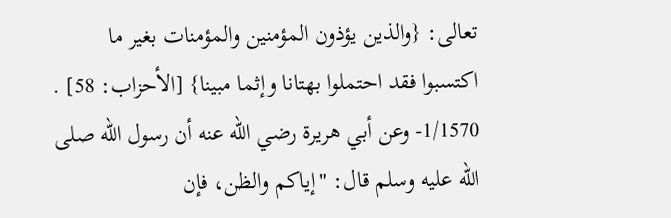تعالى: {والذين يؤذون المؤمنين والمؤمنات بغير ما اكتسبوا فقد احتملوا بهتانا وإثما مبينا} [الأحزاب: 58] . 1/1570- وعن أبي هريرة رضي الله عنه أن رسول الله صلى الله عليه وسلم قال: "إياكم والظن، فإن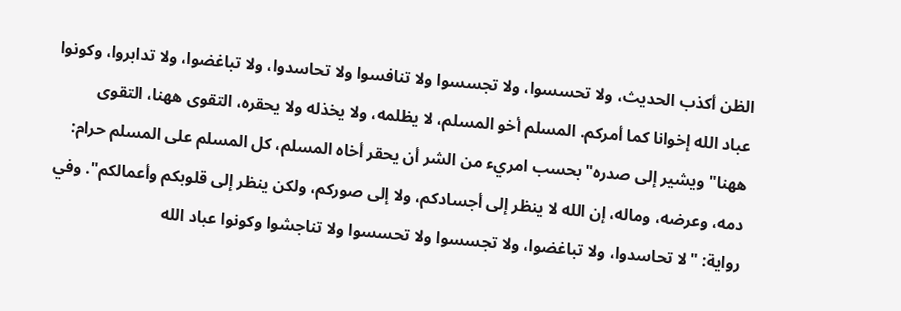الظن أكذب الحديث، ولا تحسسوا، ولا تجسسوا ولا تنافسوا ولا تحاسدوا، ولا تباغضوا، ولا تدابروا، وكونوا عباد الله إخوانا كما أمركم. المسلم أخو المسلم، لا يظلمه، ولا يخذله ولا يحقره، التقوى ههنا، التقوى ههنا"ويشير إلى صدره"بحسب امريء من الشر أن يحقر أخاه المسلم، كل المسلم على المسلم حرام: دمه، وعرضه، وماله، إن الله لا ينظر إلى أجسادكم، ولا إلى صوركم، ولكن ينظر إلى قلوبكم وأعمالكم". وفي رواية: "لا تحاسدوا، ولا تباغضوا، ولا تجسسوا ولا تحسسوا ولا تناجشوا وكونوا عباد الله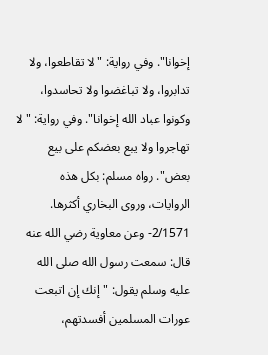إخوانا". وفي رواية: "لا تقاطعوا، ولا تدابروا، ولا تباغضوا ولا تحاسدوا، وكونوا عباد الله إخوانا". وفي رواية: "لا تهاجروا ولا يبع بعضكم على بيع بعض". رواه مسلم: بكل هذه الروايات، وروى البخاري أكثرها. 2/1571- وعن معاوية رضي الله عنه قال: سمعت رسول الله صلى الله عليه وسلم يقول: "إنك إن اتبعت عورات المسلمين أفسدتهم،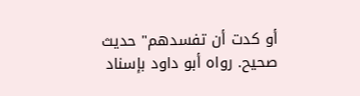أو كدت أن تفسدهم" حديث صحيح. رواه أبو داود بإسناد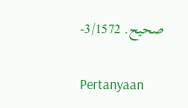صحيح. 3/1572-

Pertanyaan